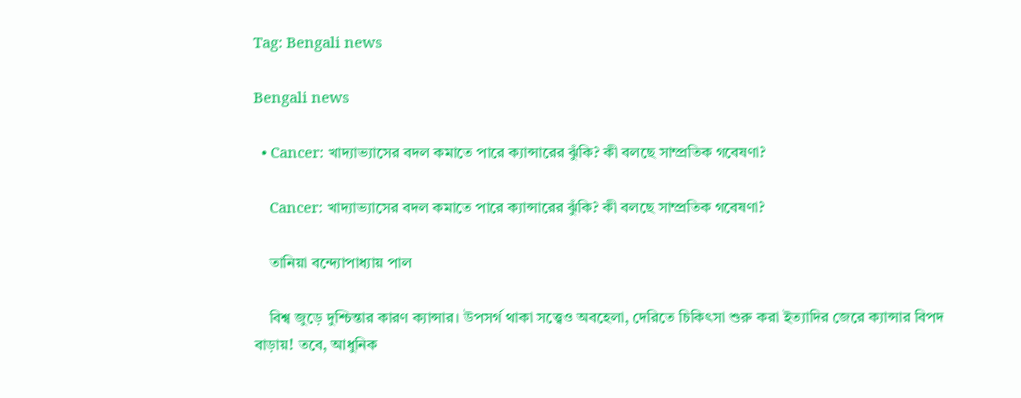Tag: Bengali news

Bengali news

  • Cancer: খাদ্যাভ্যাসের বদল কমাতে পারে ক্যান্সারের ঝুঁকি? কী বলছে সাম্প্রতিক গবেষণা?

    Cancer: খাদ্যাভ্যাসের বদল কমাতে পারে ক্যান্সারের ঝুঁকি? কী বলছে সাম্প্রতিক গবেষণা?

    তানিয়া বন্দ্যোপাধ্যায় পাল

    বিশ্ব জুড়ে দুশ্চিন্তার কারণ ক্যান্সার। উপসর্গ থাকা সত্ত্বেও অবহেলা, দেরিতে চিকিৎসা শুরু করা ইত্যাদির জেরে ক্যান্সার বিপদ বাড়ায়! তবে, আধুনিক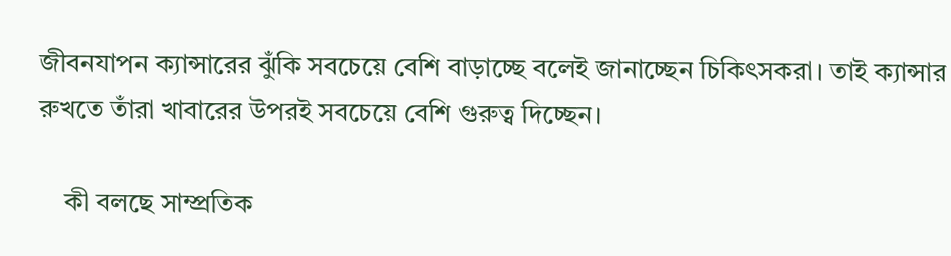জীবনযাপন ক্যান্সারের ঝুঁকি সবচেয়ে বেশি বাড়াচ্ছে বলেই জানাচ্ছেন চিকিৎসকরা। তাই ক্যান্সার রুখতে তাঁরা খাবারের উপরই সবচেয়ে বেশি গুরুত্ব দিচ্ছেন।

    কী বলছে সাম্প্রতিক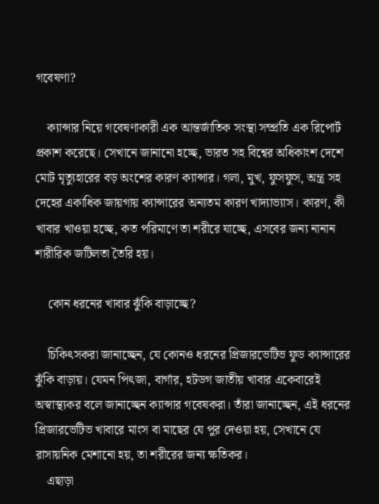গবেষণা?

    ক্যান্সার নিয়ে গবেষণাকারী এক আন্তর্জাতিক সংস্থা সম্প্রতি এক রিপোর্ট প্রকাশ করেছে। সেখানে জানানো হচ্ছে, ভারত সহ বিশ্বের অধিকাংশ দেশে মোট মৃত্যুহারের বড় অংশের কারণ ক্যান্সার। গলা, মুখ, ফুসফুস, অন্ত্র সহ দেহের একাধিক জায়গায় ক্যান্সারের অন্যতম কারণ খাদ্যাভ্যাস। কারণ, কী খাবার খাওয়া হচ্ছে, কত পরিমাণে তা শরীরে যাচ্ছে, এসবের জন্য নানান শারীরিক জটিলতা তৈরি হয়।

    কোন ধরনের খাবার ঝুঁকি বাড়াচ্ছে?

    চিকিৎসকরা জানাচ্ছেন, যে কোনও ধরনের প্রিজারভেটিভ ফুড ক্যান্সারের ঝুঁকি বাড়ায়। যেমন পিৎজা, বার্গার, হটডগ জাতীয় খাবার একেবারেই অস্বাস্থ্যকর বলে জানাচ্ছেন ক্যান্সার গবেষকরা। তাঁরা জানাচ্ছেন, এই ধরনের প্রিজারভেটিভ খাবারে মাংস বা মাছের যে পুর দেওয়া হয়, সেখানে যে রাসায়নিক মেশানো হয়, তা শরীরের জন্য ক্ষতিকর।
    এছাড়া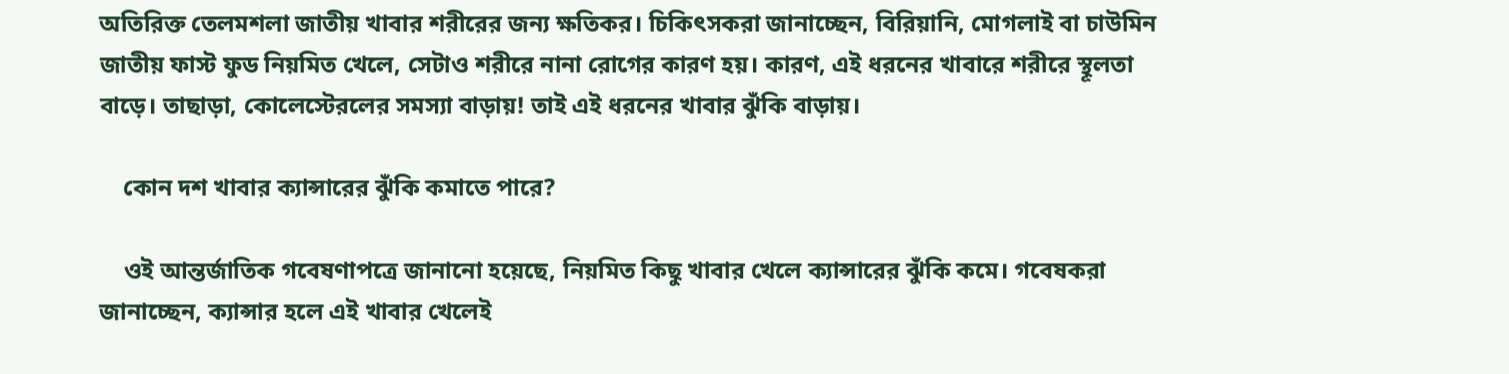অতিরিক্ত তেলমশলা জাতীয় খাবার শরীরের জন্য ক্ষতিকর। চিকিৎসকরা জানাচ্ছেন, বিরিয়ানি, মোগলাই বা চাউমিন জাতীয় ফাস্ট ফুড নিয়মিত খেলে, সেটাও শরীরে নানা রোগের কারণ হয়। কারণ, এই ধরনের খাবারে শরীরে স্থূলতা বাড়ে। তাছাড়া, কোলেস্টেরলের সমস্যা বাড়ায়! তাই এই ধরনের খাবার ঝুঁকি বাড়ায়।

    কোন দশ খাবার ক্যান্সারের ঝুঁকি কমাতে পারে?

    ওই আন্তর্জাতিক গবেষণাপত্রে জানানো হয়েছে, নিয়মিত কিছু খাবার খেলে ক্যান্সারের ঝুঁকি কমে। গবেষকরা জানাচ্ছেন, ক্যান্সার হলে এই খাবার খেলেই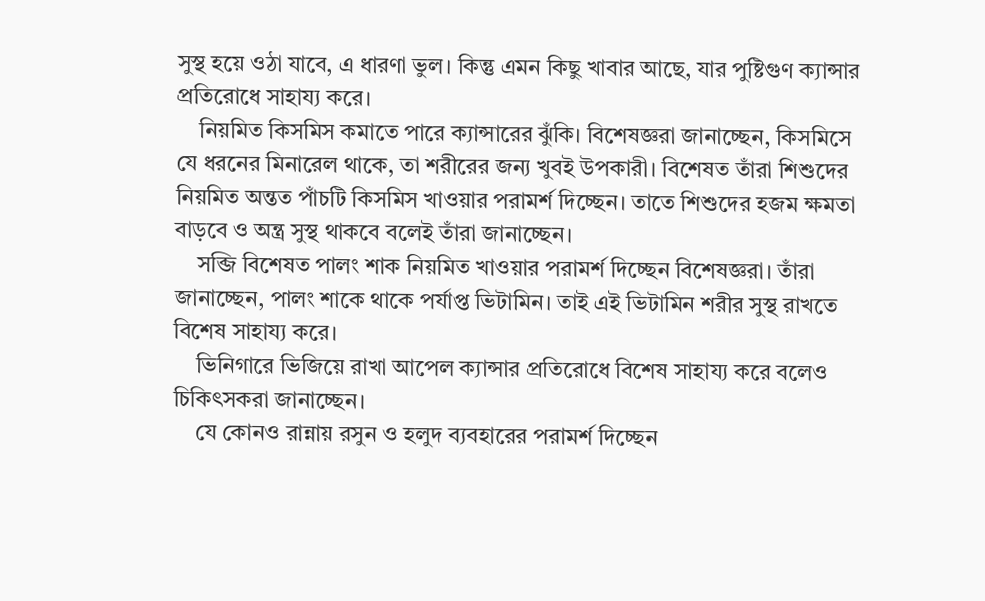সুস্থ হয়ে ওঠা যাবে, এ ধারণা ভুল। কিন্তু এমন কিছু খাবার আছে, যার পুষ্টিগুণ ক্যান্সার প্রতিরোধে সাহায্য করে।
    নিয়মিত কিসমিস কমাতে পারে ক্যান্সারের ঝুঁকি। বিশেষজ্ঞরা জানাচ্ছেন, কিসমিসে যে ধরনের মিনারেল থাকে, তা শরীরের জন্য খুবই উপকারী। বিশেষত তাঁরা শিশুদের নিয়মিত অন্তত পাঁচটি কিসমিস খাওয়ার পরামর্শ দিচ্ছেন। তাতে শিশুদের হজম ক্ষমতা বাড়বে ও অন্ত্র সুস্থ থাকবে বলেই তাঁরা জানাচ্ছেন।
    সব্জি বিশেষত পালং শাক নিয়মিত খাওয়ার পরামর্শ দিচ্ছেন বিশেষজ্ঞরা। তাঁরা জানাচ্ছেন, পালং শাকে থাকে পর্যাপ্ত ভিটামিন। তাই এই ভিটামিন শরীর সুস্থ রাখতে বিশেষ সাহায্য করে।
    ভিনিগারে ভিজিয়ে রাখা আপেল ক্যান্সার প্রতিরোধে বিশেষ সাহায্য করে বলেও চিকিৎসকরা জানাচ্ছেন।
    যে কোনও রান্নায় রসুন ও হলুদ ব্যবহারের পরামর্শ দিচ্ছেন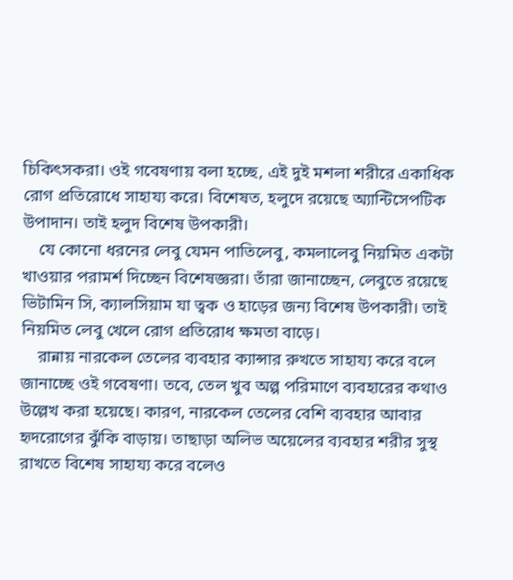চিকিৎসকরা। ওই গবেষণায় বলা হচ্ছে, এই দুই মশলা শরীরে একাধিক রোগ প্রতিরোধে সাহায্য করে। বিশেষত, হলুদে রয়েছে অ্যান্টিসেপটিক উপাদান। তাই হলুদ বিশেষ উপকারী।
    যে কোনো ধরনের লেবু যেমন পাতিলেবু, কমলালেবু নিয়মিত একটা খাওয়ার পরামর্শ দিচ্ছেন বিশেষজ্ঞরা। তাঁরা জানাচ্ছেন, লেবুতে রয়েছে ভিটামিন সি, ক্যালসিয়াম যা ত্বক ও হাড়ের জন্য বিশেষ উপকারী। তাই নিয়মিত লেবু খেলে রোগ প্রতিরোধ ক্ষমতা বাড়ে।
    রান্নায় নারকেল তেলের ব্যবহার ক্যান্সার রুখতে সাহায্য করে বলে জানাচ্ছে ওই গবেষণা। তবে, তেল খুব অল্প পরিমাণে ব্যবহারের কথাও উল্লেখ করা হয়েছে। কারণ, নারকেল তেলের বেশি ব্যবহার আবার হৃদরোগের ঝুঁকি বাড়ায়। তাছাড়া অলিভ অয়েলের ব্যবহার শরীর সুস্থ রাখতে বিশেষ সাহায্য করে বলেও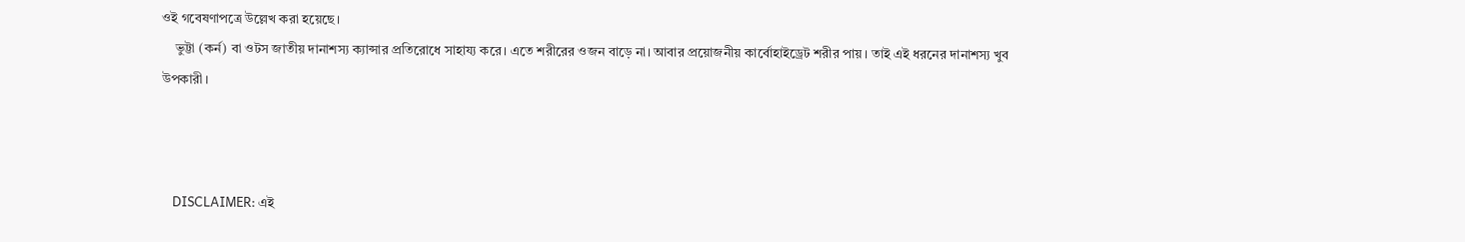ওই গবেষণাপত্রে উল্লেখ করা হয়েছে।
    ভুট্টা (কর্ন) বা ওটস জাতীয় দানাশস্য ক্যান্সার প্রতিরোধে সাহায্য করে। এতে শরীরের ওজন বাড়ে না। আবার প্রয়োজনীয় কার্বোহাইড্রেট শরীর পায়। তাই এই ধরনের দানাশস্য খুব উপকারী।



    DISCLAIMER: এই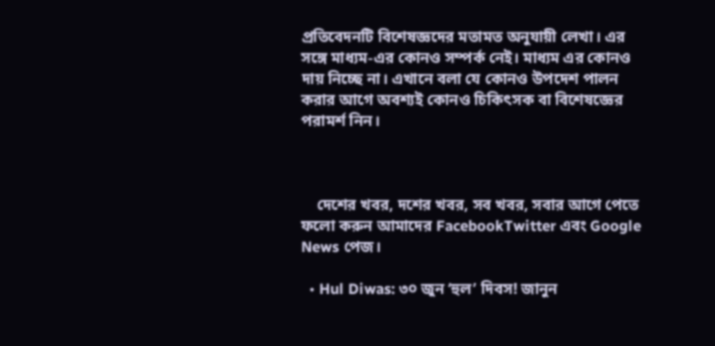প্রতিবেদনটি বিশেষজ্ঞদের মতামত অনুযায়ী লেখা। এর সঙ্গে মাধ্যম-এর কোনও সম্পর্ক নেই। মাধ্যম এর কোনও দায় নিচ্ছে না। এখানে বলা যে কোনও উপদেশ পালন করার আগে অবশ্যই কোনও চিকিৎসক বা বিশেষজ্ঞের পরামর্শ নিন।



    দেশের খবর, দশের খবর, সব খবর, সবার আগে পেতে ফলো করুন আমাদের FacebookTwitter এবং Google News পেজ।

  • Hul Diwas: ৩০ জুন ‘হুল’ দিবস! জানুন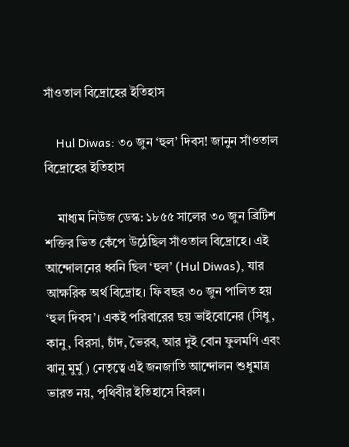সাঁওতাল বিদ্রোহের ইতিহাস

    Hul Diwas: ৩০ জুন ‘হুল’ দিবস! জানুন সাঁওতাল বিদ্রোহের ইতিহাস

    মাধ্যম নিউজ ডেস্ক: ১৮৫৫ সালের ৩০ জুন ব্রিটিশ শক্তির ভিত কেঁপে উঠেছিল সাঁওতাল বিদ্রোহে। এই আন্দোলনের ধ্বনি ছিল ‘হুল’ (Hul Diwas), যার আক্ষরিক অর্থ বিদ্রোহ। ফি বছর ৩০ জুন পালিত হয় ‘হুল দিবস’। একই পরিবারের ছয় ভাইবোনের (সিধু, কানু, বিরসা, চাঁদ, ভৈরব, আর দুই বোন ফুলমণি এবং ঝানু মুর্মু ) নেতৃত্বে এই জনজাতি আন্দোলন শুধুমাত্র ভারত নয়, পৃথিবীর ইতিহাসে বিরল।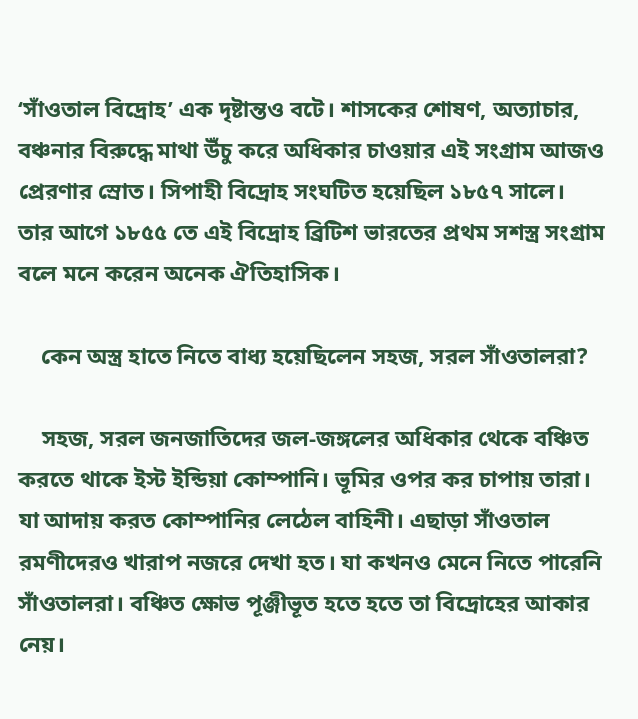‘সাঁওতাল বিদ্রোহ’ এক দৃষ্টান্তও বটে। শাসকের শোষণ, অত্যাচার, বঞ্চনার বিরুদ্ধে মাথা উঁচু করে অধিকার চাওয়ার এই সংগ্রাম আজও প্রেরণার স্রোত। সিপাহী বিদ্রোহ সংঘটিত হয়েছিল ১৮৫৭ সালে। তার আগে ১৮৫৫ তে এই বিদ্রোহ ব্রিটিশ ভারতের প্রথম সশস্ত্র সংগ্রাম বলে মনে করেন অনেক ঐতিহাসিক।

    কেন অস্ত্র হাতে নিতে বাধ্য হয়েছিলেন সহজ, সরল সাঁওতালরা?

    সহজ, সরল জনজাতিদের জল-জঙ্গলের অধিকার থেকে বঞ্চিত করতে থাকে ইস্ট ইন্ডিয়া কোম্পানি। ভূমির ওপর কর চাপায় তারা। যা আদায় করত কোম্পানির লেঠেল বাহিনী। এছাড়া সাঁওতাল রমণীদেরও খারাপ নজরে দেখা হত। যা কখনও মেনে নিতে পারেনি সাঁওতালরা। বঞ্চিত ক্ষোভ পূঞ্জীভূত হতে হতে তা বিদ্রোহের আকার নেয়।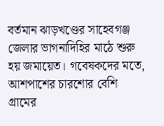বর্তমান ঝাড়খণ্ডের সাহেবগঞ্জ জেলার ভাগনাদিহির মাঠে শুরু হয় জমায়েত। গবেষকদের মতে, আশপাশের চারশোর বেশি গ্রামের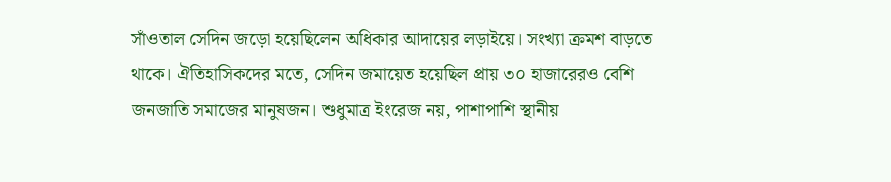সাঁওতাল সেদিন জড়ো হয়েছিলেন অধিকার আদায়ের লড়াইয়ে। সংখ্যা ক্রমশ বাড়তে থাকে। ঐতিহাসিকদের মতে, সেদিন জমায়েত হয়েছিল প্রায় ৩০ হাজারেরও বেশি জনজাতি সমাজের মানুষজন। শুধুমাত্র ইংরেজ নয়, পাশাপাশি স্থানীয়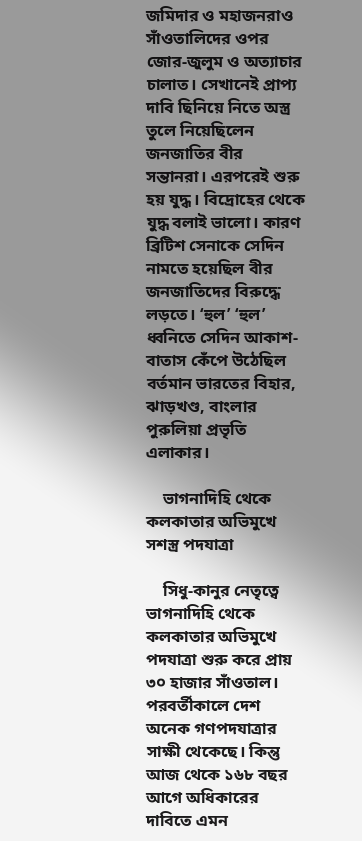জমিদার ও মহাজনরাও সাঁওতালিদের ওপর জোর-জুলুম ও অত্যাচার চালাত। সেখানেই প্রাপ্য দাবি ছিনিয়ে নিতে অস্ত্র তুলে নিয়েছিলেন জনজাতির বীর সন্তানরা। এরপরেই শুরু হয় যুদ্ধ। বিদ্রোহের থেকে যুদ্ধ বলাই ভালো। কারণ ব্রিটিশ সেনাকে সেদিন নামতে হয়েছিল বীর জনজাতিদের বিরুদ্ধে লড়তে। ‘হুল’ ‘হুল’ ধ্বনিতে সেদিন আকাশ-বাতাস কেঁপে উঠেছিল বর্তমান ভারতের বিহার, ঝাড়খণ্ড, বাংলার পুরুলিয়া প্রভৃতি এলাকার।

    ভাগনাদিহি থেকে কলকাতার অভিমুখে সশস্ত্র পদযাত্রা

    সিধু-কানুর নেতৃত্বে ভাগনাদিহি থেকে কলকাতার অভিমুখে পদযাত্রা শুরু করে প্রায় ৩০ হাজার সাঁওতাল। পরবর্তীকালে দেশ অনেক গণপদযাত্রার সাক্ষী থেকেছে। কিন্তু আজ থেকে ১৬৮ বছর আগে অধিকারের দাবিতে এমন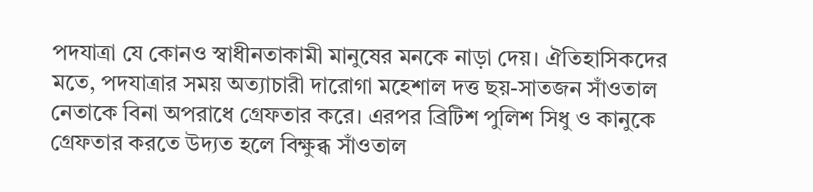পদযাত্রা যে কোনও স্বাধীনতাকামী মানুষের মনকে নাড়া দেয়। ঐতিহাসিকদের মতে, পদযাত্রার সময় অত্যাচারী দারোগা মহেশাল দত্ত ছয়-সাতজন সাঁওতাল নেতাকে বিনা অপরাধে গ্রেফতার করে। এরপর ব্রিটিশ পুলিশ সিধু ও কানুকে গ্রেফতার করতে উদ্যত হলে বিক্ষুব্ধ সাঁওতাল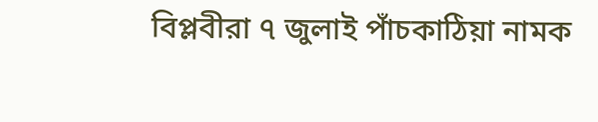বিপ্লবীরা ৭ জুলাই পাঁচকাঠিয়া নামক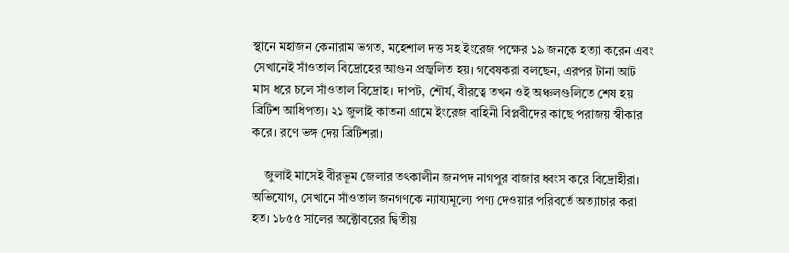স্থানে মহাজন কেনারাম ভগত, মহেশাল দত্ত সহ ইংরেজ পক্ষের ১৯ জনকে হত্যা করেন এবং সেখানেই সাঁওতাল বিদ্রোহের আগুন প্রজ্বলিত হয়। গবেষকরা বলছেন, এরপর টানা আট মাস ধরে চলে সাঁওতাল বিদ্রোহ। দাপট, শৌর্য, বীরত্বে তখন ওই অঞ্চলগুলিতে শেষ হয় ব্রিটিশ আধিপত্য। ২১ জুলাই কাতনা গ্রামে ইংরেজ বাহিনী বিপ্লবীদের কাছে পরাজয় স্বীকার করে। রণে ভঙ্গ দেয় ব্রিটিশরা।

    জুলাই মাসেই বীরভূম জেলার তৎকালীন জনপদ নাগপুর বাজার ধ্বংস করে বিদ্রোহীরা। অভিযোগ, সেখানে সাঁওতাল জনগণকে ন্যায্যমূল্যে পণ্য দেওয়ার পরিবর্তে অত্যাচার করা হত। ১৮৫৫ সালের অক্টোবরের দ্বিতীয়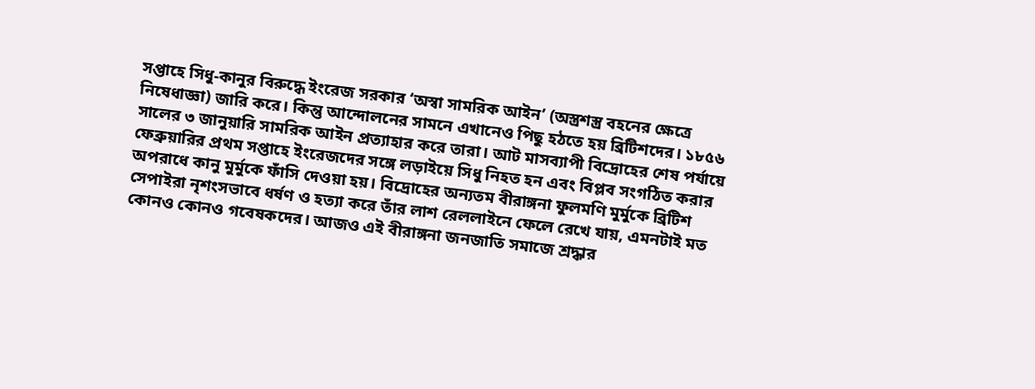সপ্তাহে সিধু-কানুর বিরুদ্ধে ইংরেজ সরকার ‘অস্বা সামরিক আইন’ (অস্ত্রশস্ত্র বহনের ক্ষেত্রে নিষেধাজ্ঞা) জারি করে। কিন্তু আন্দোলনের সামনে এখানেও পিছু হঠতে হয় ব্রিটিশদের। ১৮৫৬ সালের ৩ জানুয়ারি সামরিক আইন প্রত্যাহার করে তারা। আট মাসব্যাপী বিদ্রোহের শেষ পর্যায়ে ফেব্রুয়ারির প্রথম সপ্তাহে ইংরেজদের সঙ্গে লড়াইয়ে সিধু নিহত হন এবং বিপ্লব সংগঠিত করার অপরাধে কানু মুর্মুকে ফাঁসি দেওয়া হয়। বিদ্রোহের অন্যতম বীরাঙ্গনা ফুলমণি মুর্মুকে ব্রিটিশ সেপাইরা নৃশংসভাবে ধর্ষণ ও হত্যা করে তাঁর লাশ রেললাইনে ফেলে রেখে যায়, এমনটাই মত কোনও কোনও গবেষকদের। আজও এই বীরাঙ্গনা জনজাতি সমাজে শ্রদ্ধার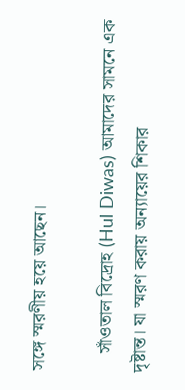সঙ্গে স্মরণীয় হয়ে আছেন।

    সাঁওতাল বিদ্রোহ (Hul Diwas) আমাদের সামনে এক দৃষ্টান্ত। যা স্মরণ করায় অন্যায়ের শিকার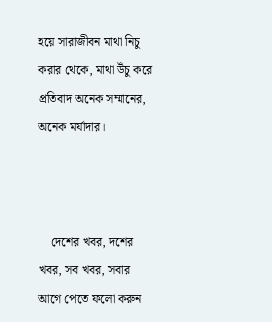হয়ে সারাজীবন মাথা নিচু করার থেকে, মাথা উঁচু করে প্রতিবাদ অনেক সম্মানের, অনেক মর্যাদার।



    দেশের খবর, দশের খবর, সব খবর, সবার আগে পেতে ফলো করুন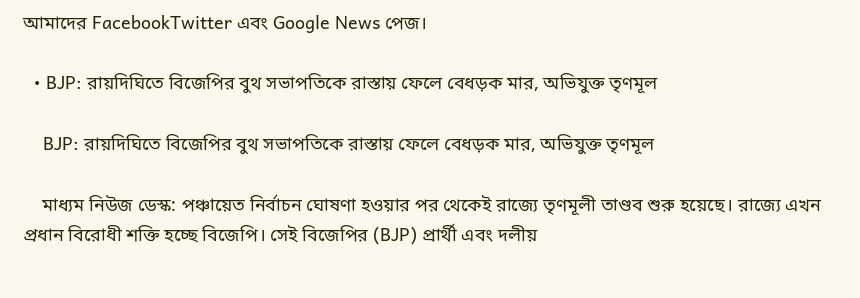আমাদের FacebookTwitter এবং Google News পেজ।

  • BJP: রায়দিঘিতে বিজেপির বুথ সভাপতিকে রাস্তায় ফেলে বেধড়ক মার, অভিযুক্ত তৃণমূল

    BJP: রায়দিঘিতে বিজেপির বুথ সভাপতিকে রাস্তায় ফেলে বেধড়ক মার, অভিযুক্ত তৃণমূল

    মাধ্যম নিউজ ডেস্ক: পঞ্চায়েত নির্বাচন ঘোষণা হওয়ার পর থেকেই রাজ্যে তৃণমূলী তাণ্ডব শুরু হয়েছে। রাজ্যে এখন প্রধান বিরোধী শক্তি হচ্ছে বিজেপি। সেই বিজেপির (BJP) প্রার্থী এবং দলীয়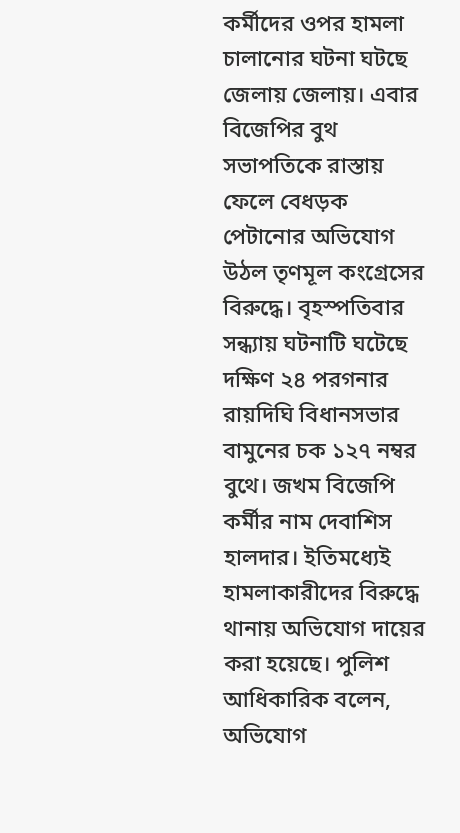কর্মীদের ওপর হামলা চালানোর ঘটনা ঘটছে জেলায় জেলায়। এবার বিজেপির বুথ সভাপতিকে রাস্তায় ফেলে বেধড়ক পেটানোর অভিযোগ উঠল তৃণমূল কংগ্রেসের বিরুদ্ধে। বৃহস্পতিবার সন্ধ্যায় ঘটনাটি ঘটেছে দক্ষিণ ২৪ পরগনার রায়দিঘি বিধানসভার বামুনের চক ১২৭ নম্বর বুথে। জখম বিজেপি কর্মীর নাম দেবাশিস হালদার। ইতিমধ্যেই হামলাকারীদের বিরুদ্ধে থানায় অভিযোগ দায়ের করা হয়েছে। পুলিশ আধিকারিক বলেন, অভিযোগ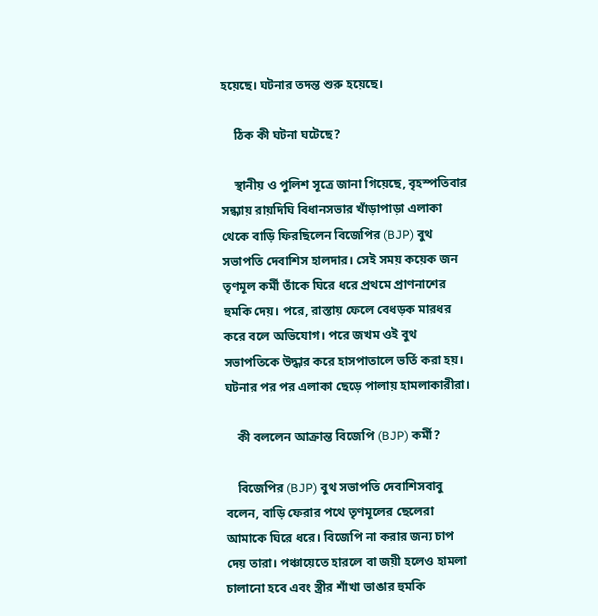হয়েছে। ঘটনার তদন্ত শুরু হয়েছে।

    ঠিক কী ঘটনা ঘটেছে?

    স্থানীয় ও পুলিশ সূত্রে জানা গিয়েছে, বৃহস্পতিবার সন্ধ্যায় রায়দিঘি বিধানসভার খাঁড়াপাড়া এলাকা থেকে বাড়ি ফিরছিলেন বিজেপির (BJP) বুথ সভাপতি দেবাশিস হালদার। সেই সময় কয়েক জন তৃণমূল কর্মী তাঁকে ঘিরে ধরে প্রথমে প্রাণনাশের হুমকি দেয়। পরে, রাস্তায় ফেলে বেধড়ক মারধর করে বলে অভিযোগ। পরে জখম ওই বুথ সভাপতিকে উদ্ধার করে হাসপাতালে ভর্তি করা হয়। ঘটনার পর পর এলাকা ছেড়ে পালায় হামলাকারীরা।

    কী বললেন আক্রান্ত বিজেপি (BJP) কর্মী?

    বিজেপির (BJP) বুথ সভাপতি দেবাশিসবাবু বলেন, বাড়ি ফেরার পথে তৃণমূলের ছেলেরা আমাকে ঘিরে ধরে। বিজেপি না করার জন্য চাপ দেয় তারা। পঞ্চায়েতে হারলে বা জয়ী হলেও হামলা চালানো হবে এবং স্ত্রীর শাঁখা ভাঙার হুমকি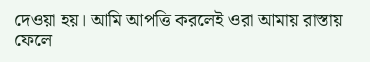দেওয়া হয়। আমি আপত্তি করলেই ওরা আমায় রাস্তায় ফেলে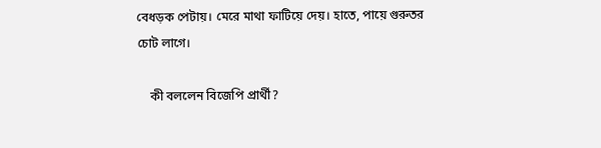বেধড়ক পেটায়। মেরে মাথা ফাটিয়ে দেয়। হাতে, পায়ে গুরুতর চোট লাগে।

    কী বললেন বিজেপি প্রার্থী?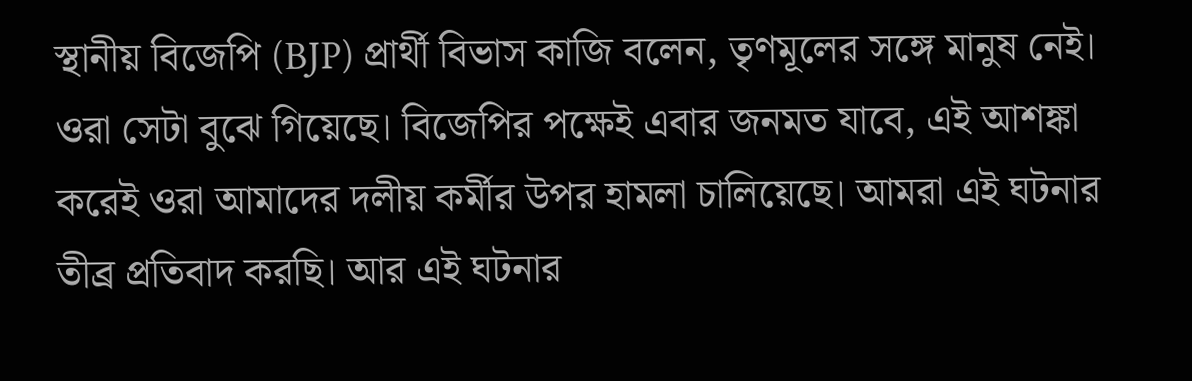স্থানীয় বিজেপি (BJP) প্রার্থী বিভাস কাজি বলেন, তৃণমূলের সঙ্গে মানুষ নেই। ওরা সেটা বুঝে গিয়েছে। বিজেপির পক্ষেই এবার জনমত যাবে, এই আশঙ্কা করেই ওরা আমাদের দলীয় কর্মীর উপর হামলা চালিয়েছে। আমরা এই ঘটনার তীব্র প্রতিবাদ করছি। আর এই ঘটনার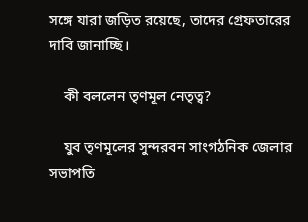সঙ্গে যারা জড়িত রয়েছে, তাদের গ্রেফতারের দাবি জানাচ্ছি।

    কী বললেন তৃণমূল নেতৃত্ব?

    যুব তৃণমূলের সুন্দরবন সাংগঠনিক জেলার সভাপতি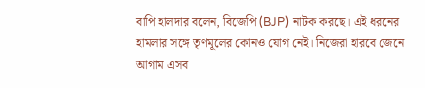বাপি হালদার বলেন, বিজেপি (BJP) নাটক করছে। এই ধরনের হামলার সঙ্গে তৃণমূলের কোনও যোগ নেই। নিজেরা হারবে জেনে আগাম এসব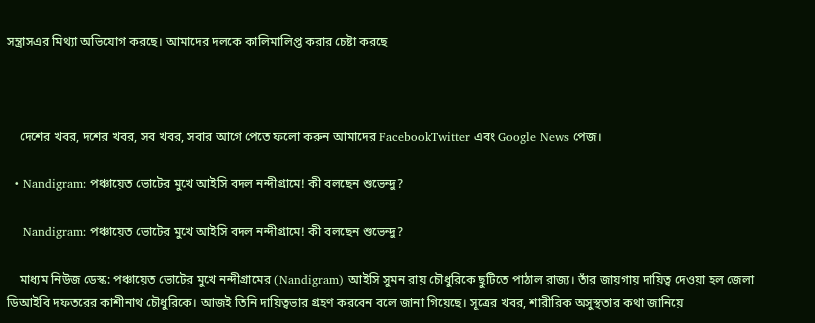সন্ত্রাসএর মিথ্যা অভিযোগ করছে। আমাদের দলকে কালিমালিপ্ত করার চেষ্টা করছে



    দেশের খবর, দশের খবর, সব খবর, সবার আগে পেতে ফলো করুন আমাদের FacebookTwitter এবং Google News পেজ।

  • Nandigram: পঞ্চায়েত ভোটের মুখে আইসি বদল নন্দীগ্রামে! কী বলছেন শুভেন্দু?

    Nandigram: পঞ্চায়েত ভোটের মুখে আইসি বদল নন্দীগ্রামে! কী বলছেন শুভেন্দু?

    মাধ্যম নিউজ ডেস্ক: পঞ্চায়েত ভোটের মুখে নন্দীগ্রামের (Nandigram) আইসি সুমন রায় চৌধুরিকে ছুটিতে পাঠাল রাজ্য। তাঁর জায়গায় দায়িত্ব দেওয়া হল জেলা ডিআইবি দফতরের কাশীনাথ চৌধুরিকে। আজই তিনি দায়িত্বভার গ্রহণ করবেন বলে জানা গিয়েছে। সূত্রের খবর, শারীরিক অসুস্থতার কথা জানিয়ে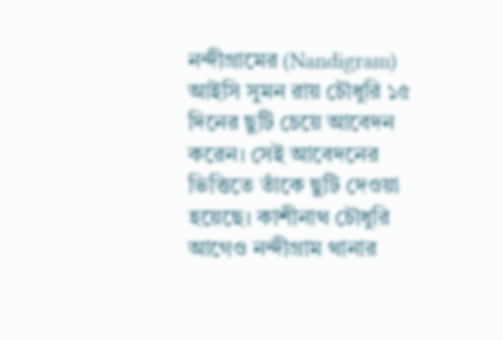নন্দীগ্রামের (Nandigram) আইসি সুমন রায় চৌধুরি ১৫ দিনের ছুটি চেয়ে আবেদন করেন। সেই আবেদনের ভিত্তিতে তাঁকে ছুটি দেওয়া হয়েছে। কাশীনাথ চৌধুরি আগেও নন্দীগ্রাম থানার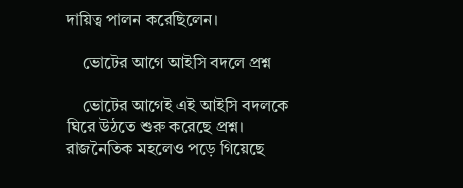দায়িত্ব পালন করেছিলেন।

    ভোটের আগে আইসি বদলে প্রশ্ন

    ভোটের আগেই এই আইসি বদলকে ঘিরে উঠতে শুরু করেছে প্রশ্ন। রাজনৈতিক মহলেও পড়ে গিয়েছে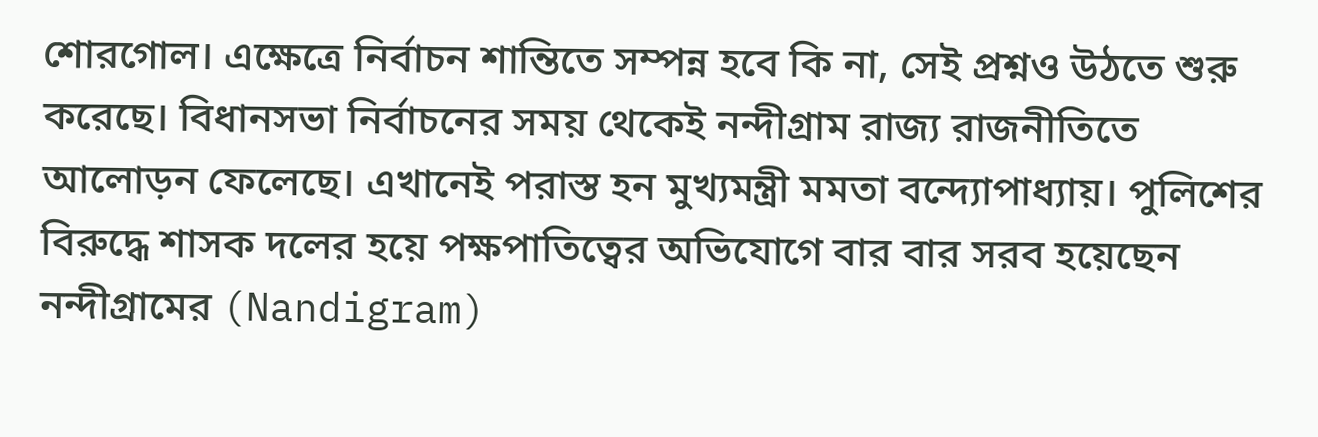শোরগোল। এক্ষেত্রে নির্বাচন শান্তিতে সম্পন্ন হবে কি না, সেই প্রশ্নও উঠতে শুরু করেছে। বিধানসভা নির্বাচনের সময় থেকেই নন্দীগ্রাম রাজ্য রাজনীতিতে আলোড়ন ফেলেছে। এখানেই পরাস্ত হন মুখ্যমন্ত্রী মমতা বন্দ্যোপাধ্যায়। পুলিশের বিরুদ্ধে শাসক দলের হয়ে পক্ষপাতিত্বের অভিযোগে বার বার সরব হয়েছেন নন্দীগ্রামের (Nandigram)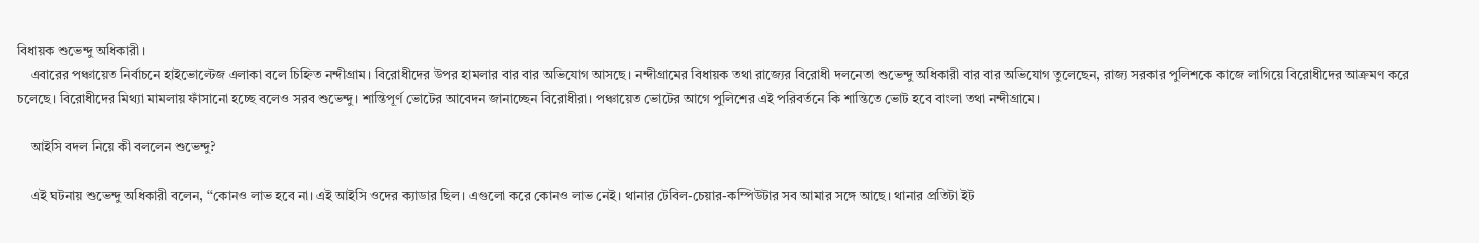বিধায়ক শুভেন্দু অধিকারী।
    এবারের পঞ্চায়েত নির্বাচনে হাইভোল্টেজ এলাকা বলে চিহ্নিত নন্দীগ্রাম। বিরোধীদের উপর হামলার বার বার অভিযোগ আসছে। নন্দীগ্রামের বিধায়ক তথা রাজ্যের বিরোধী দলনেতা শুভেন্দু অধিকারী বার বার অভিযোগ তুলেছেন, রাজ্য সরকার পুলিশকে কাজে লাগিয়ে বিরোধীদের আক্রমণ করে চলেছে। বিরোধীদের মিথ্যা মামলায় ফাঁসানো হচ্ছে বলেও সরব শুভেন্দু। শান্তিপূর্ণ ভোটের আবেদন জানাচ্ছেন বিরোধীরা। পঞ্চায়েত ভোটের আগে পুলিশের এই পরিবর্তনে কি শান্তিতে ভোট হবে বাংলা তথা নন্দীগ্রামে।

    আইসি বদল নিয়ে কী বললেন শুভেন্দু?

    এই ঘটনায় শুভেন্দু অধিকারী বলেন, ‘‘কোনও লাভ হবে না। এই আইসি ওদের ক্যাডার ছিল। এগুলো করে কোনও লাভ নেই। থানার টেবিল-চেয়ার-কম্পিউটার সব আমার সঙ্গে আছে। থানার প্রতিটা ইট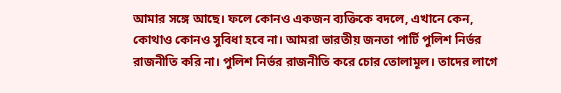আমার সঙ্গে আছে। ফলে কোনও একজন ব্যক্তিকে বদলে, এখানে কেন, কোথাও কোনও সুবিধা হবে না। আমরা ভারতীয় জনতা পার্টি পুলিশ নির্ভর রাজনীতি করি না। পুলিশ নির্ভর রাজনীতি করে চোর তোলামূল। তাদের লাগে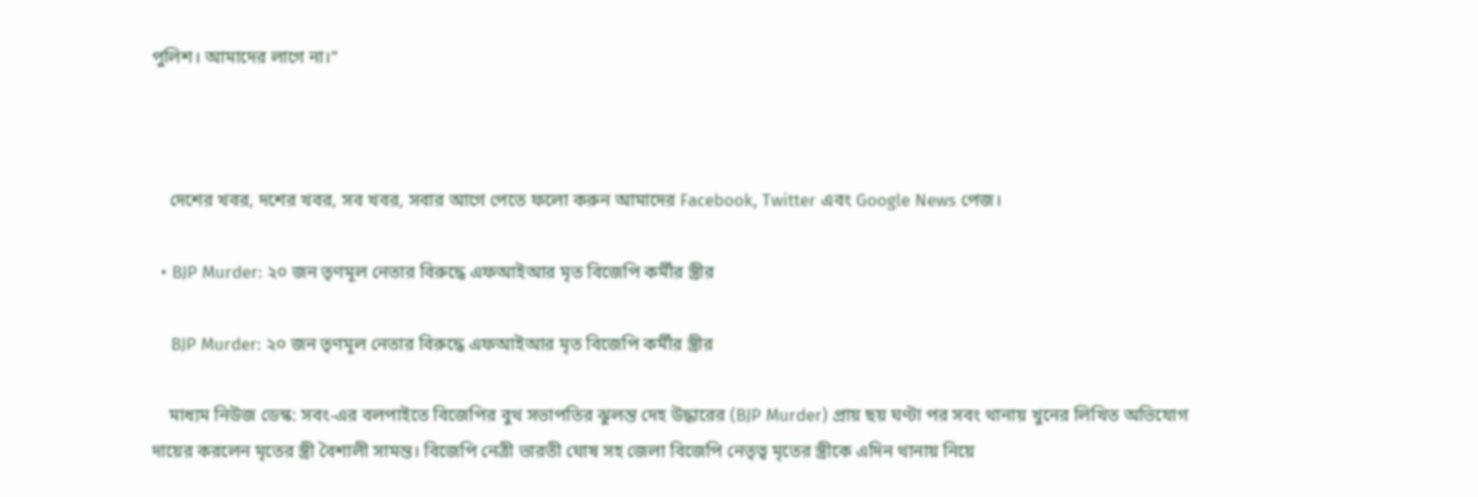পুলিশ। আমাদের লাগে না।’’



    দেশের খবর, দশের খবর, সব খবর, সবার আগে পেতে ফলো করুন আমাদের Facebook, Twitter এবং Google News পেজ।

  • BJP Murder: ২০ জন তৃণমূল নেতার বিরুদ্ধে এফআইআর মৃত বিজেপি কর্মীর স্ত্রীর

    BJP Murder: ২০ জন তৃণমূল নেতার বিরুদ্ধে এফআইআর মৃত বিজেপি কর্মীর স্ত্রীর

    মাধ্যম নিউজ ডেস্ক: সবং-এর বলপাইতে বিজেপির বুথ সভাপতির ঝুলন্ত দেহ উদ্ধারের (BJP Murder) প্রায় ছয় ঘণ্টা পর সবং থানায় খুনের লিখিত অভিযোগ দায়ের করলেন মৃতের স্ত্রী বৈশালী সামন্ত। বিজেপি নেত্রী ভারতী ঘোষ সহ জেলা বিজেপি নেতৃত্ব মৃতের স্ত্রীকে এদিন থানায় নিয়ে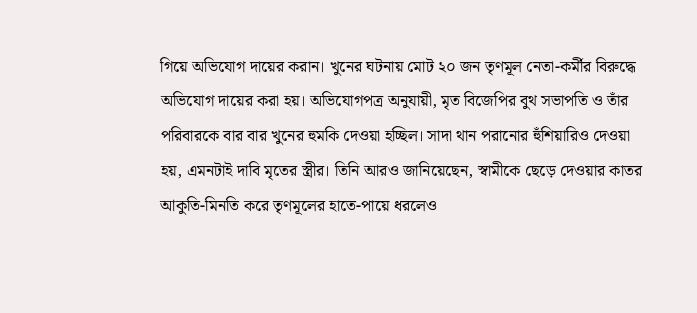গিয়ে অভিযোগ দায়ের করান। খুনের ঘটনায় মোট ২০ জন তৃণমূল নেতা-কর্মীর বিরুদ্ধে অভিযোগ দায়ের করা হয়। অভিযোগপত্র অনুযায়ী, মৃত বিজেপির বুথ সভাপতি ও তাঁর পরিবারকে বার বার খুনের হুমকি দেওয়া হচ্ছিল। সাদা থান পরানোর হুঁশিয়ারিও দেওয়া হয়, এমনটাই দাবি মৃতের স্ত্রীর। তিনি আরও জানিয়েছেন, স্বামীকে ছেড়ে দেওয়ার কাতর আকুতি-মিনতি করে তৃণমূলের হাতে-পায়ে ধরলেও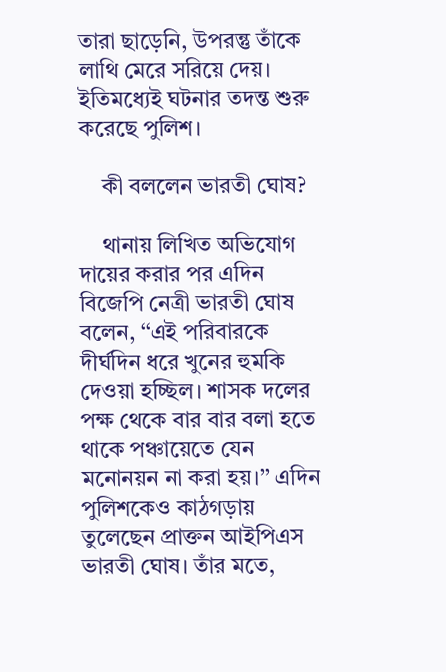তারা ছাড়েনি, উপরন্তু তাঁকে লাথি মেরে সরিয়ে দেয়। ইতিমধ্যেই ঘটনার তদন্ত শুরু করেছে পুলিশ।

    কী বললেন ভারতী ঘোষ?

    থানায় লিখিত অভিযোগ দায়ের করার পর এদিন বিজেপি নেত্রী ভারতী ঘোষ বলেন, ‘‘এই পরিবারকে দীর্ঘদিন ধরে খুনের হুমকি দেওয়া হচ্ছিল। শাসক দলের পক্ষ থেকে বার বার বলা হতে থাকে পঞ্চায়েতে যেন মনোনয়ন না করা হয়।’’ এদিন পুলিশকেও কাঠগড়ায় তুলেছেন প্রাক্তন আইপিএস ভারতী ঘোষ। তাঁর মতে,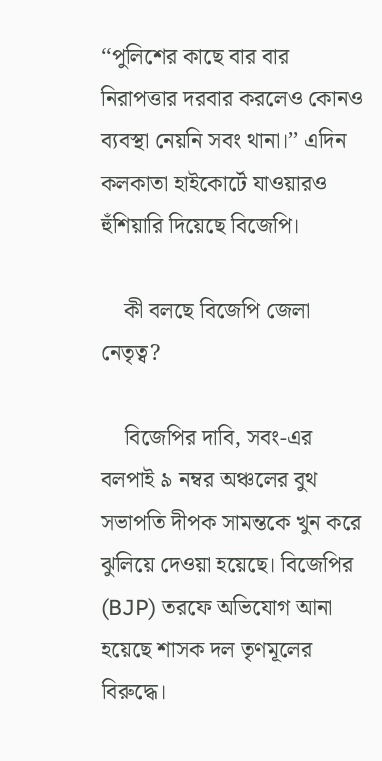‘‘পুলিশের কাছে বার বার নিরাপত্তার দরবার করলেও কোনও ব্যবস্থা নেয়নি সবং থানা।’’ এদিন কলকাতা হাইকোর্টে যাওয়ারও হুঁশিয়ারি দিয়েছে বিজেপি।

    কী বলছে বিজেপি জেলা নেতৃত্ব?

    বিজেপির দাবি, সবং-এর বলপাই ৯ নম্বর অঞ্চলের বুথ সভাপতি দীপক সামন্তকে খুন করে ঝুলিয়ে দেওয়া হয়েছে। বিজেপির (BJP) তরফে অভিযোগ আনা হয়েছে শাসক দল তৃণমূলের বিরুদ্ধে।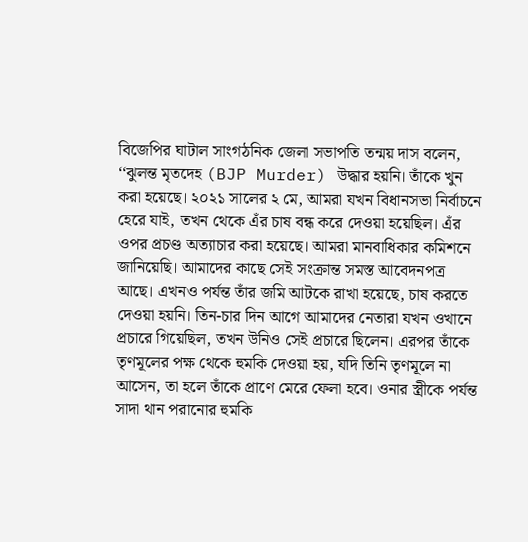বিজেপির ঘাটাল সাংগঠনিক জেলা সভাপতি তন্ময় দাস বলেন, ‘‘ঝুলন্ত মৃতদেহ (BJP Murder) উদ্ধার হয়নি। তাঁকে খুন করা হয়েছে। ২০২১ সালের ২ মে, আমরা যখন বিধানসভা নির্বাচনে হেরে যাই, তখন থেকে এঁর চাষ বন্ধ করে দেওয়া হয়েছিল। এঁর ওপর প্রচণ্ড অত্যাচার করা হয়েছে। আমরা মানবাধিকার কমিশনে জানিয়েছি। আমাদের কাছে সেই সংক্রান্ত সমস্ত আবেদনপত্র আছে। এখনও পর্যন্ত তাঁর জমি আটকে রাখা হয়েছে, চাষ করতে দেওয়া হয়নি। তিন-চার দিন আগে আমাদের নেতারা যখন ওখানে প্রচারে গিয়েছিল, তখন উনিও সেই প্রচারে ছিলেন। এরপর তাঁকে তৃণমূলের পক্ষ থেকে হুমকি দেওয়া হয়, যদি তিনি তৃণমূলে না আসেন, তা হলে তাঁকে প্রাণে মেরে ফেলা হবে। ওনার স্ত্রীকে পর্যন্ত সাদা থান পরানোর হুমকি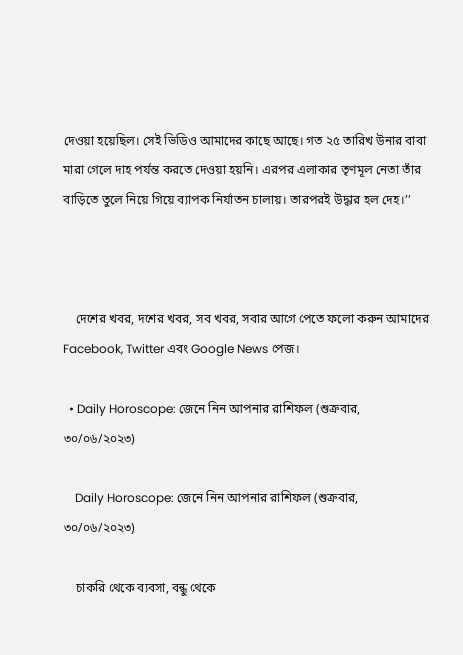দেওয়া হয়েছিল। সেই ভিডিও আমাদের কাছে আছে। গত ২৫ তারিখ উনার বাবা মারা গেলে দাহ পর্যন্ত করতে দেওয়া হয়নি। এরপর এলাকার তৃণমূল নেতা তাঁর বাড়িতে তুলে নিয়ে গিয়ে ব্যাপক নির্যাতন চালায়। তারপরই উদ্ধার হল দেহ।’’



    দেশের খবর, দশের খবর, সব খবর, সবার আগে পেতে ফলো করুন আমাদের Facebook, Twitter এবং Google News পেজ।

  • Daily Horoscope: জেনে নিন আপনার রাশিফল (শুক্রবার, ৩০/০৬/২০২৩)

    Daily Horoscope: জেনে নিন আপনার রাশিফল (শুক্রবার, ৩০/০৬/২০২৩)

    চাকরি থেকে ব্যবসা, বন্ধু থেকে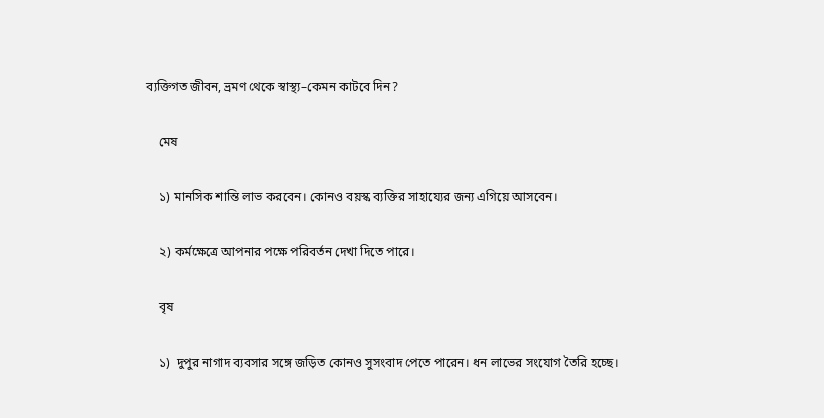ব্যক্তিগত জীবন, ভ্রমণ থেকে স্বাস্থ্য–কেমন কাটবে দিন?

    মেষ

    ১) মানসিক শান্তি লাভ করবেন। কোনও বয়স্ক ব্যক্তির সাহায্যের জন্য এগিয়ে আসবেন।

    ২) কর্মক্ষেত্রে আপনার পক্ষে পরিবর্তন দেখা দিতে পারে।

    বৃষ

    ১)  দুপুর নাগাদ ব্যবসার সঙ্গে জড়িত কোনও সুসংবাদ পেতে পারেন। ধন লাভের সংযোগ তৈরি হচ্ছে।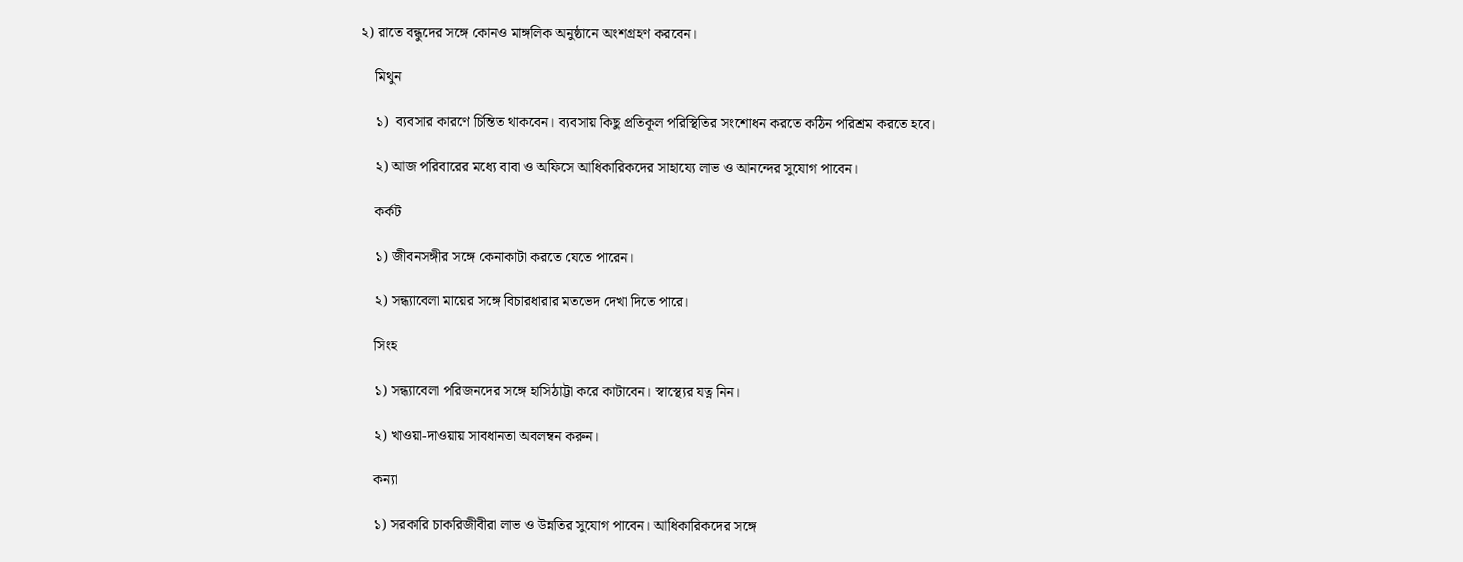২) রাতে বন্ধুদের সঙ্গে কোনও মাঙ্গলিক অনুষ্ঠানে অংশগ্রহণ করবেন।

    মিথুন

    ১)  ব্যবসার কারণে চিন্তিত থাকবেন। ব্যবসায় কিছু প্রতিকূল পরিস্থিতির সংশোধন করতে কঠিন পরিশ্রম করতে হবে।

    ২) আজ পরিবারের মধ্যে বাবা ও অফিসে আধিকারিকদের সাহায্যে লাভ ও আনন্দের সুযোগ পাবেন।

    কর্কট

    ১) জীবনসঙ্গীর সঙ্গে কেনাকাটা করতে যেতে পারেন।

    ২) সন্ধ্যাবেলা মায়ের সঙ্গে বিচারধারার মতভেদ দেখা দিতে পারে।

    সিংহ

    ১) সন্ধ্যাবেলা পরিজনদের সঙ্গে হাসিঠাট্টা করে কাটাবেন। স্বাস্থ্যের যত্ন নিন।

    ২) খাওয়া-দাওয়ায় সাবধানতা অবলম্বন করুন।

    কন্যা

    ১) সরকারি চাকরিজীবীরা লাভ ও উন্নতির সুযোগ পাবেন। আধিকারিকদের সঙ্গে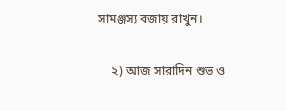সামঞ্জস্য বজায় রাখুন।

    ২) আজ সারাদিন শুভ ও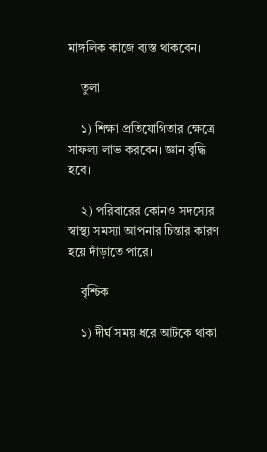মাঙ্গলিক কাজে ব্যস্ত থাকবেন।

    তুলা

    ১) শিক্ষা প্রতিযোগিতার ক্ষেত্রে সাফল্য লাভ করবেন। জ্ঞান বৃদ্ধি হবে।

    ২) পরিবারের কোনও সদস্যের স্বাস্থ্য সমস্যা আপনার চিন্তার কারণ হয়ে দাঁড়াতে পারে।

    বৃশ্চিক

    ১) দীর্ঘ সময় ধরে আটকে থাকা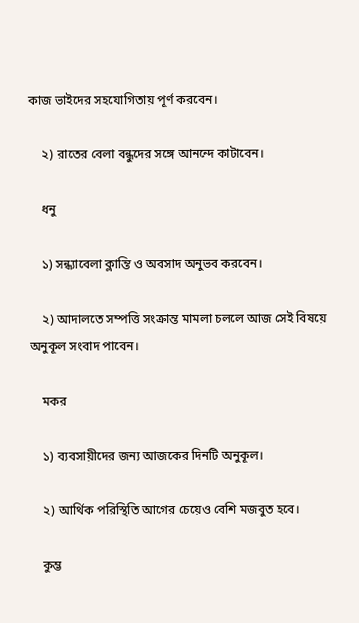কাজ ভাইদের সহযোগিতায় পূর্ণ করবেন।

    ২) রাতের বেলা বন্ধুদের সঙ্গে আনন্দে কাটাবেন।

    ধনু

    ১) সন্ধ্যাবেলা ক্লান্তি ও অবসাদ অনুভব করবেন।

    ২) আদালতে সম্পত্তি সংক্রান্ত মামলা চললে আজ সেই বিষয়ে অনুকূল সংবাদ পাবেন।

    মকর

    ১) ব্যবসায়ীদের জন্য আজকের দিনটি অনুকূল।

    ২) আর্থিক পরিস্থিতি আগের চেয়েও বেশি মজবুত হবে।

    কুম্ভ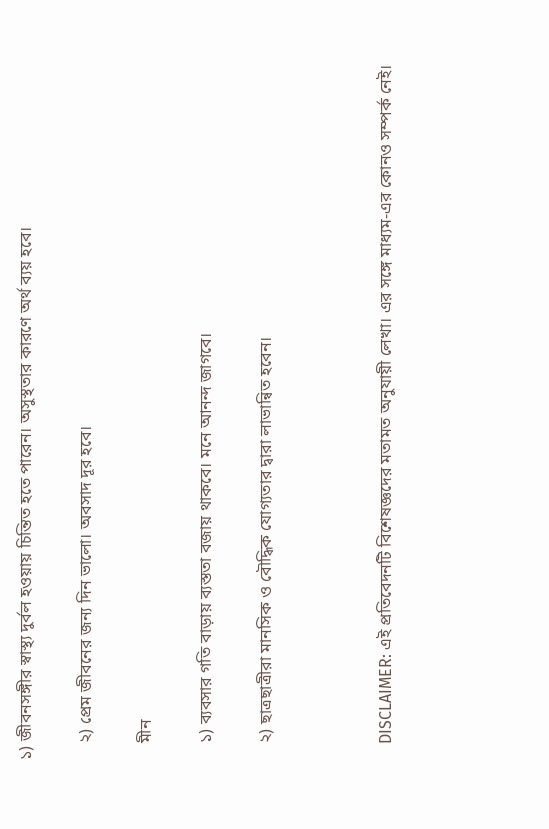১) জীবনসঙ্গীর স্বাস্থ্য দুর্বল হওয়ায় চিন্তিত হতে পারেন। অসুস্থতার কারণে অর্থ ব্যয় হবে।

    ২) প্রেম জীবনের জন্য দিন ভালো। অবসাদ দূর হবে।

    মীন

    ১) ব্যবসার গতি বাড়ায় ব্যস্ততা বজায় থাকবে। মনে আনন্দ জাগবে।

    ২) ছাত্রছাত্রীরা মানসিক ও বৌদ্ধিক যোগ্যতার দ্বারা লাভান্বিত হবেন।



    DISCLAIMER: এই প্রতিবেদনটি বিশেষজ্ঞদের মতামত অনুযায়ী লেখা। এর সঙ্গে মাধ্যম-এর কোনও সম্পর্ক নেই।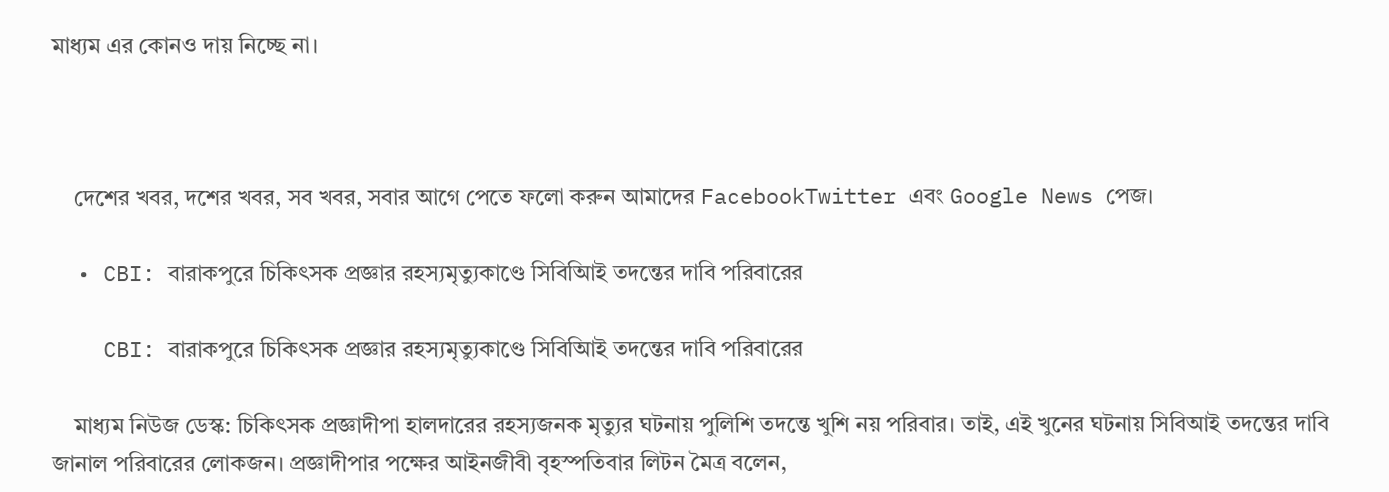মাধ্যম এর কোনও দায় নিচ্ছে না।



    দেশের খবর, দশের খবর, সব খবর, সবার আগে পেতে ফলো করুন আমাদের FacebookTwitter এবং Google News পেজ।

  • CBI: বারাকপুরে চিকিৎসক প্রজ্ঞার রহস্যমৃত্যুকাণ্ডে সিবিআিই তদন্তের দাবি পরিবারের

    CBI: বারাকপুরে চিকিৎসক প্রজ্ঞার রহস্যমৃত্যুকাণ্ডে সিবিআিই তদন্তের দাবি পরিবারের

    মাধ্যম নিউজ ডেস্ক: চিকিৎসক প্রজ্ঞাদীপা হালদারের রহস্যজনক মৃত্যুর ঘটনায় পুলিশি তদন্তে খুশি নয় পরিবার। তাই, এই খুনের ঘটনায় সিবিআই তদন্তের দাবি জানাল পরিবারের লোকজন। প্রজ্ঞাদীপার পক্ষের আইনজীবী বৃহস্পতিবার লিটন মৈত্র বলেন,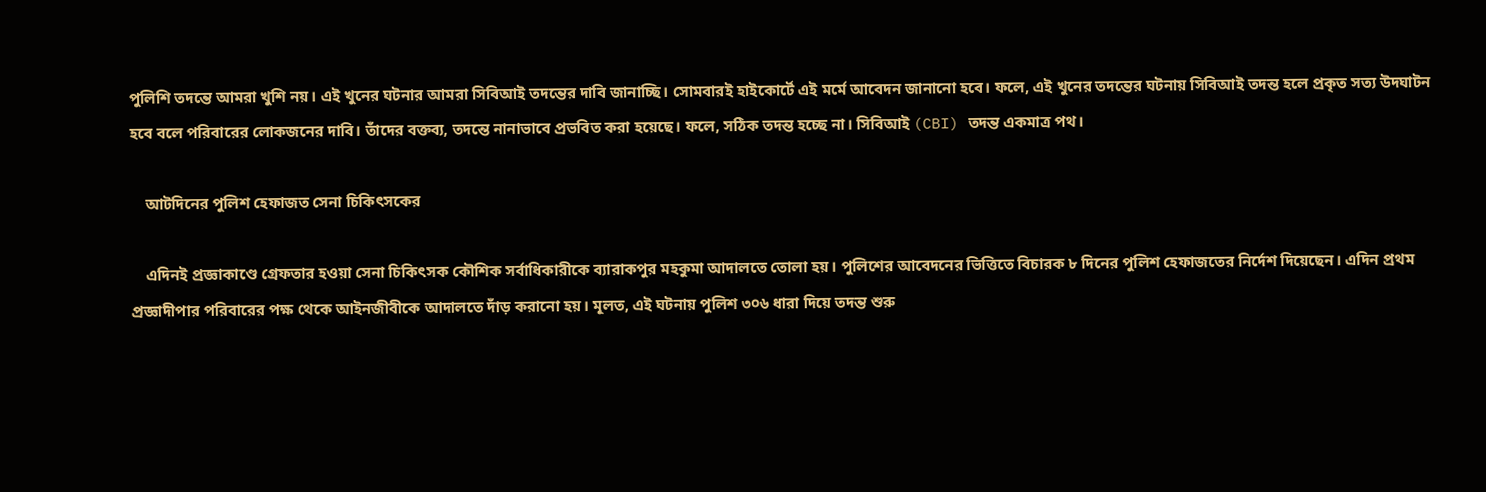পুলিশি তদন্তে আমরা খুশি নয়। এই খুনের ঘটনার আমরা সিবিআই তদন্তের দাবি জানাচ্ছি। সোমবারই হাইকোর্টে এই মর্মে আবেদন জানানো হবে। ফলে, এই খুনের তদন্তের ঘটনায় সিবিআই তদন্ত হলে প্রকৃত সত্য উদঘাটন হবে বলে পরিবারের লোকজনের দাবি। তাঁদের বক্তব্য, তদন্তে নানাভাবে প্রভবিত করা হয়েছে। ফলে, সঠিক তদন্ত হচ্ছে না। সিবিআই (CBI) তদন্ত একমাত্র পথ।

    আটদিনের পুলিশ হেফাজত সেনা চিকিৎসকের

    এদিনই প্রজ্ঞাকাণ্ডে গ্রেফতার হওয়া সেনা চিকিৎসক কৌশিক সর্বাধিকারীকে ব্যারাকপুর মহকুমা আদালতে তোলা হয়। পুলিশের আবেদনের ভিত্তিতে বিচারক ৮ দিনের পুলিশ হেফাজতের নির্দেশ দিয়েছেন। এদিন প্রথম প্রজ্ঞাদীপার পরিবারের পক্ষ থেকে আইনজীবীকে আদালতে দাঁড় করানো হয়। মূলত, এই ঘটনায় পুলিশ ৩০৬ ধারা দিয়ে তদন্ত শুরু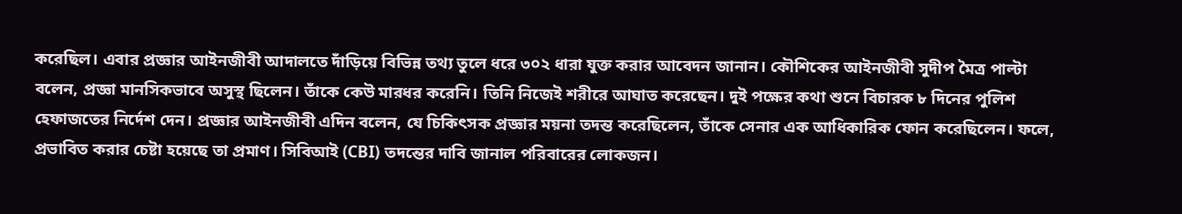করেছিল। এবার প্রজ্ঞার আইনজীবী আদালতে দাঁড়িয়ে বিভিন্ন তথ্য তুলে ধরে ৩০২ ধারা যুক্ত করার আবেদন জানান। কৌশিকের আইনজীবী সুদীপ মৈত্র পাল্টা বলেন, প্রজ্ঞা মানসিকভাবে অসুস্থ ছিলেন। তাঁকে কেউ মারধর করেনি। তিনি নিজেই শরীরে আঘাত করেছেন। দুই পক্ষের কথা শুনে বিচারক ৮ দিনের পুলিশ হেফাজতের নির্দেশ দেন। প্রজ্ঞার আইনজীবী এদিন বলেন, যে চিকিৎসক প্রজ্ঞার ময়না তদন্ত করেছিলেন, তাঁকে সেনার এক আধিকারিক ফোন করেছিলেন। ফলে, প্রভাবিত করার চেষ্টা হয়েছে তা প্রমাণ। সিবিআই (CBI) তদন্তের দাবি জানাল পরিবারের লোকজন।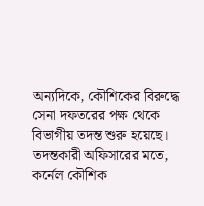অন্যদিকে, কৌশিকের বিরুদ্ধে সেনা দফতরের পক্ষ থেকে বিভাগীয় তদন্ত শুরু হয়েছে। তদন্তকারী অফিসারের মতে, কর্নেল কৌশিক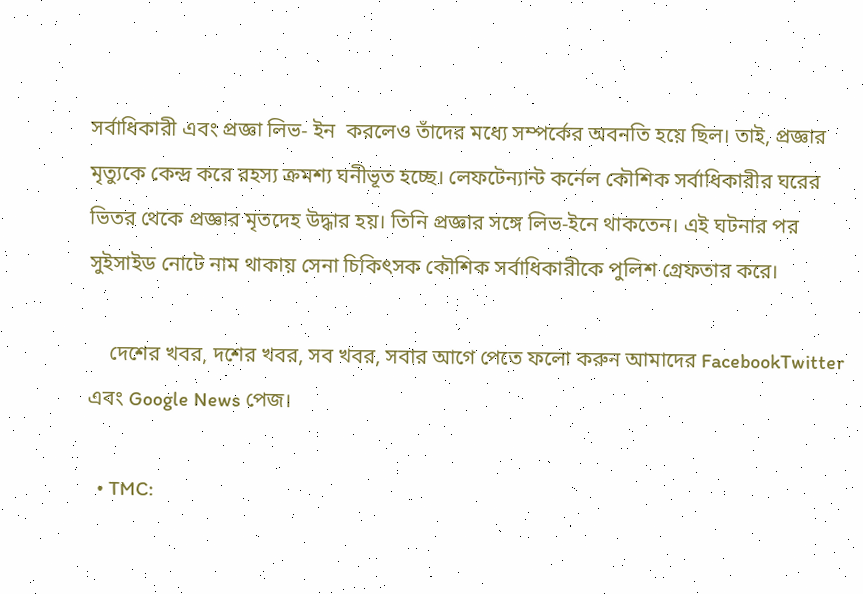সর্বাধিকারী এবং প্রজ্ঞা লিভ- ইন  করলেও তাঁদের মধ্যে সম্পর্কের অবনতি হয়ে ছিল। তাই, প্রজ্ঞার মৃত্যুকে কেন্দ্র করে রহস্য ক্রমশ্য ঘনীভূত হচ্ছে। লেফটেন্যান্ট কর্নেল কৌশিক সর্বাধিকারীর ঘরের ভিতর থেকে প্রজ্ঞার মৃতদেহ উদ্ধার হয়। তিনি প্রজ্ঞার সঙ্গে লিভ-ইনে থাকতেন। এই ঘটনার পর সুইসাইড নোটে নাম থাকায় সেনা চিকিৎসক কৌশিক সর্বাধিকারীকে পুলিশ গ্রেফতার করে।

    দেশের খবর, দশের খবর, সব খবর, সবার আগে পেতে ফলো করুন আমাদের FacebookTwitter এবং Google News পেজ।

  • TMC: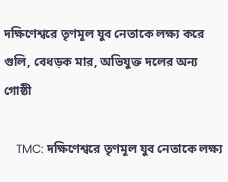দক্ষিণেশ্বরে তৃণমূল যুব নেতাকে লক্ষ্য করে গুলি, বেধড়ক মার, অভিযুক্ত দলের অন্য গোষ্ঠী

    TMC: দক্ষিণেশ্বরে তৃণমূল যুব নেতাকে লক্ষ্য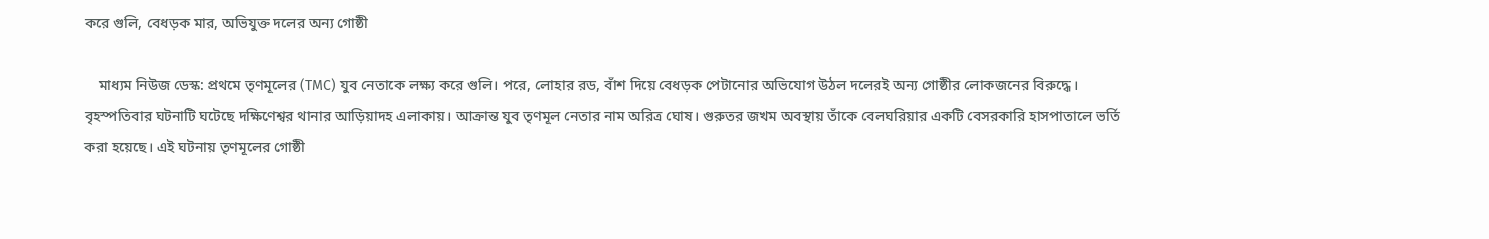করে গুলি, বেধড়ক মার, অভিযুক্ত দলের অন্য গোষ্ঠী

    মাধ্যম নিউজ ডেস্ক: প্রথমে তৃণমূলের (TMC) যুব নেতাকে লক্ষ্য করে গুলি। পরে, লোহার রড, বাঁশ দিয়ে বেধড়ক পেটানোর অভিযোগ উঠল দলেরই অন্য গোষ্ঠীর লোকজনের বিরুদ্ধে। বৃহস্পতিবার ঘটনাটি ঘটেছে দক্ষিণেশ্বর থানার আড়িয়াদহ এলাকায়। আক্রান্ত যুব তৃণমূল নেতার নাম অরিত্র ঘোষ। গুরুতর জখম অবস্থায় তাঁকে বেলঘরিয়ার একটি বেসরকারি হাসপাতালে ভর্তি করা হয়েছে। এই ঘটনায় তৃণমূলের গোষ্ঠী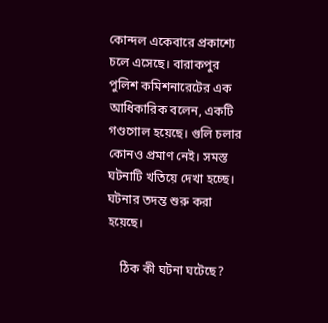কোন্দল একেবারে প্রকাশ্যে চলে এসেছে। বারাকপুর পুলিশ কমিশনারেটের এক আধিকারিক বলেন, একটি গণ্ডগোল হয়েছে। গুলি চলার কোনও প্রমাণ নেই। সমস্ত ঘটনাটি খতিয়ে দেখা হচ্ছে। ঘটনার তদন্ত শুরু করা হয়েছে।

    ঠিক কী ঘটনা ঘটেছে?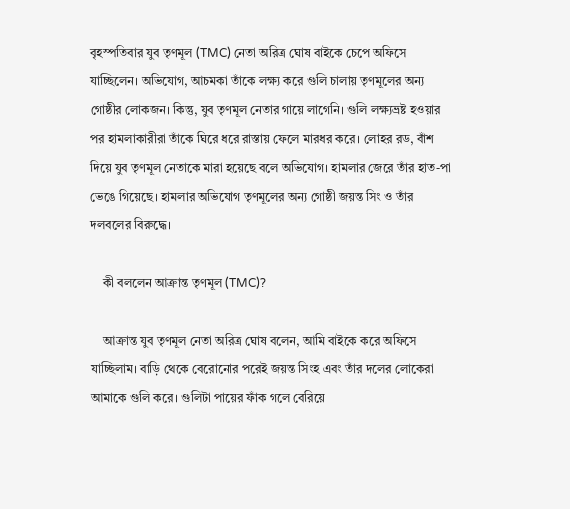বৃহস্পতিবার যুব তৃণমূল (TMC) নেতা অরিত্র ঘোষ বাইকে চেপে অফিসে যাচ্ছিলেন। অভিযোগ, আচমকা তাঁকে লক্ষ্য করে গুলি চালায় তৃণমূলের অন্য গোষ্ঠীর লোকজন। কিন্তু, যুব তৃণমূল নেতার গায়ে লাগেনি। গুলি লক্ষ্যভ্রষ্ট হওয়ার পর হামলাকারীরা তাঁকে ঘিরে ধরে রাস্তায় ফেলে মারধর করে। লোহর রড, বাঁশ দিয়ে যুব তৃণমূল নেতাকে মারা হয়েছে বলে অভিযোগ। হামলার জেরে তাঁর হাত-পা ভেঙে গিয়েছে। হামলার অভিযোগ তৃণমূলের অন্য গোষ্ঠী জয়ন্ত সিং ও তাঁর দলবলের বিরুদ্ধে।

    কী বললেন আক্রান্ত তৃণমূল (TMC)?

    আক্রান্ত যুব তৃণমূল নেতা অরিত্র ঘোষ বলেন, আমি বাইকে করে অফিসে যাচ্ছিলাম। বাড়ি থেকে বেরোনোর পরেই জয়ন্ত সিংহ এবং তাঁর দলের লোকেরা আমাকে গুলি করে। গুলিটা পায়ের ফাঁক গলে বেরিয়ে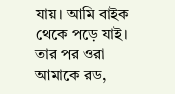যায়। আমি বাইক থেকে পড়ে যাই। তার পর ওরা আমাকে রড,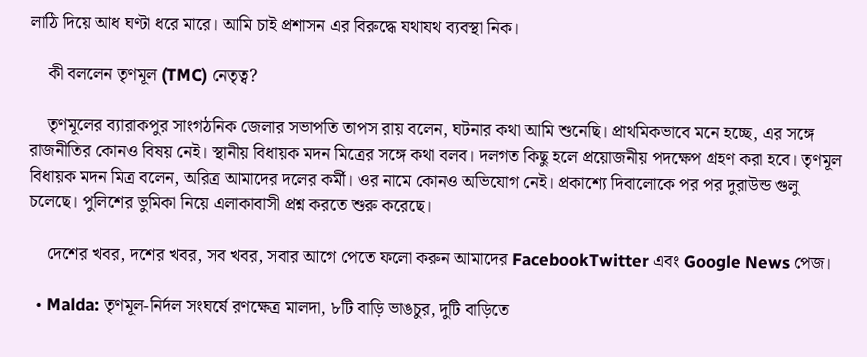লাঠি দিয়ে আধ ঘণ্টা ধরে মারে। আমি চাই প্রশাসন এর বিরুদ্ধে যথাযথ ব্যবস্থা নিক।

    কী বললেন তৃণমূল (TMC) নেতৃত্ব?

    তৃণমূলের ব্যারাকপুর সাংগঠনিক জেলার সভাপতি তাপস রায় বলেন, ঘটনার কথা আমি শুনেছি। প্রাথমিকভাবে মনে হচ্ছে, এর সঙ্গে রাজনীতির কোনও বিষয় নেই। স্থানীয় বিধায়ক মদন মিত্রের সঙ্গে কথা বলব। দলগত কিছু হলে প্রয়োজনীয় পদক্ষেপ গ্রহণ করা হবে। তৃণমূল বিধায়ক মদন মিত্র বলেন, অরিত্র আমাদের দলের কর্মী। ওর নামে কোনও অভিযোগ নেই। প্রকাশ্যে দিবালোকে পর পর দুরাউন্ড গুলু চলেছে। পুলিশের ভুমিকা নিয়ে এলাকাবাসী প্রশ্ন করতে শুরু করেছে।

    দেশের খবর, দশের খবর, সব খবর, সবার আগে পেতে ফলো করুন আমাদের FacebookTwitter এবং Google News পেজ।

  • Malda: তৃণমূল-নির্দল সংঘর্ষে রণক্ষেত্র মালদা, ৮টি বাড়ি ভাঙচুর, দুটি বাড়িতে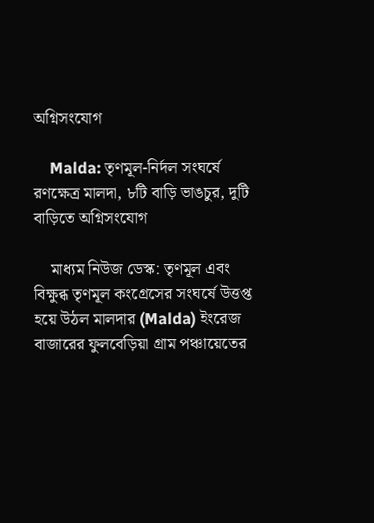অগ্নিসংযোগ

    Malda: তৃণমূল-নির্দল সংঘর্ষে রণক্ষেত্র মালদা, ৮টি বাড়ি ভাঙচুর, দুটি বাড়িতে অগ্নিসংযোগ

    মাধ্যম নিউজ ডেস্ক: তৃণমূল এবং বিক্ষুব্ধ তৃণমূল কংগ্রেসের সংঘর্ষে উত্তপ্ত হয়ে উঠল মালদার (Malda) ইংরেজ বাজারের ফুলবেড়িয়া গ্রাম পঞ্চায়েতের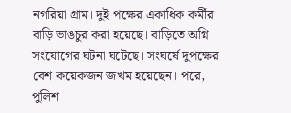নগরিয়া গ্রাম। দুই পক্ষের একাধিক কর্মীর বাড়ি ভাঙচুর করা হয়েছে। বাড়িতে অগ্নি সংযোগের ঘটনা ঘটেছে। সংঘর্ষে দুপক্ষের বেশ কয়েকজন জখম হয়েছেন। পরে, পুলিশ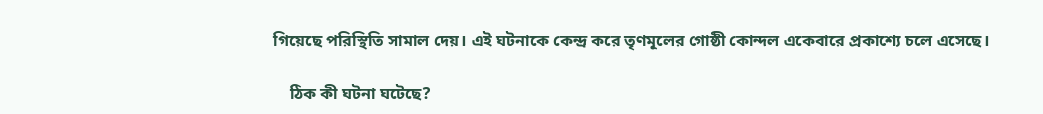গিয়েছে পরিস্থিতি সামাল দেয়। এই ঘটনাকে কেন্দ্র করে তৃণমূলের গোষ্ঠী কোন্দল একেবারে প্রকাশ্যে চলে এসেছে।

    ঠিক কী ঘটনা ঘটেছে?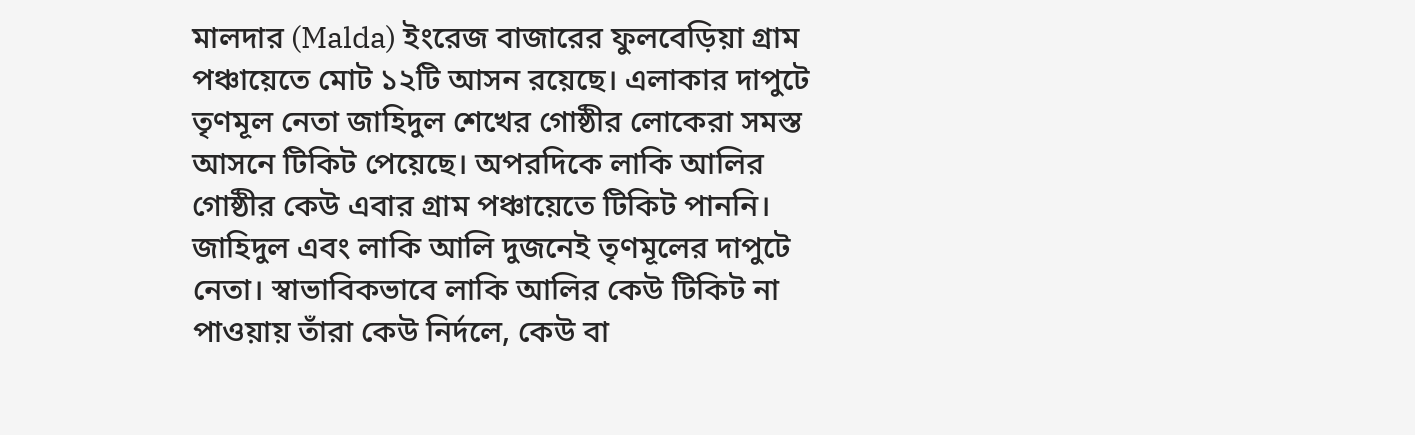মালদার (Malda) ইংরেজ বাজারের ফুলবেড়িয়া গ্রাম পঞ্চায়েতে মোট ১২টি আসন রয়েছে। এলাকার দাপুটে তৃণমূল নেতা জাহিদুল শেখের গোষ্ঠীর লোকেরা সমস্ত আসনে টিকিট পেয়েছে। অপরদিকে লাকি আলির গোষ্ঠীর কেউ এবার গ্রাম পঞ্চায়েতে টিকিট পাননি। জাহিদুল এবং লাকি আলি দুজনেই তৃণমূলের দাপুটে নেতা। স্বাভাবিকভাবে লাকি আলির কেউ টিকিট না পাওয়ায় তাঁরা কেউ নির্দলে, কেউ বা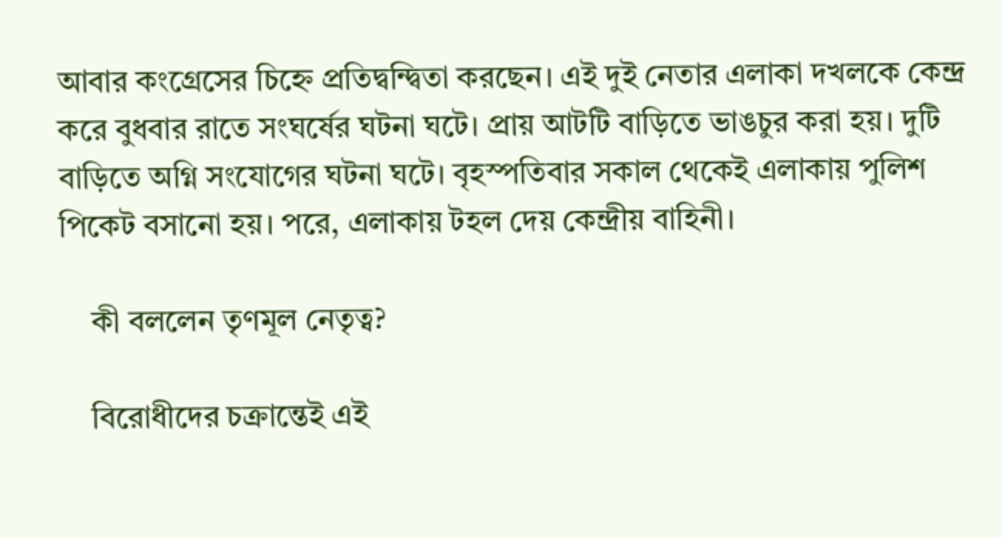আবার কংগ্রেসের চিহ্নে প্রতিদ্বন্দ্বিতা করছেন। এই দুই নেতার এলাকা দখলকে কেন্দ্র করে বুধবার রাতে সংঘর্ষের ঘটনা ঘটে। প্রায় আটটি বাড়িতে ভাঙচুর করা হয়। দুটি বাড়িতে অগ্নি সংযোগের ঘটনা ঘটে। বৃহস্পতিবার সকাল থেকেই এলাকায় পুলিশ পিকেট বসানো হয়। পরে, এলাকায় টহল দেয় কেন্দ্রীয় বাহিনী।

    কী বললেন তৃণমূল নেতৃত্ব?

    বিরোধীদের চক্রান্তেই এই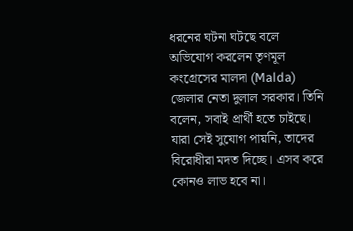ধরনের ঘটনা ঘটছে বলে অভিযোগ করলেন তৃণমূল কংগ্রেসের মালদা (Malda) জেলার নেতা দুলাল সরকার। তিনি বলেন, সবাই প্রার্থী হতে চাইছে। যারা সেই সুযোগ পায়নি, তাদের বিরোধীরা মদত দিচ্ছে। এসব করে কোনও লাভ হবে না।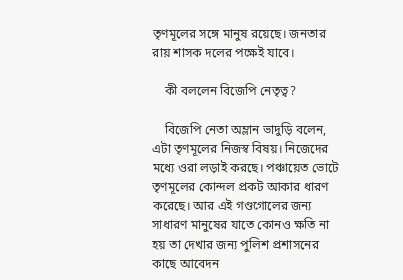তৃণমূলের সঙ্গে মানুষ রয়েছে। জনতার রায় শাসক দলের পক্ষেই যাবে।

    কী বললেন বিজেপি নেতৃত্ব?

    বিজেপি নেতা অম্লান ভাদুড়ি বলেন, এটা তৃণমূলের নিজস্ব বিষয়। নিজেদের মধ্যে ওরা লড়াই করছে। পঞ্চায়েত ভোটে তৃণমূলের কোন্দল প্রকট আকার ধারণ করেছে। আর এই গণ্ডগোলের জন্য সাধারণ মানুষের যাতে কোনও ক্ষতি না হয় তা দেখার জন্য পুলিশ প্রশাসনের কাছে আবেদন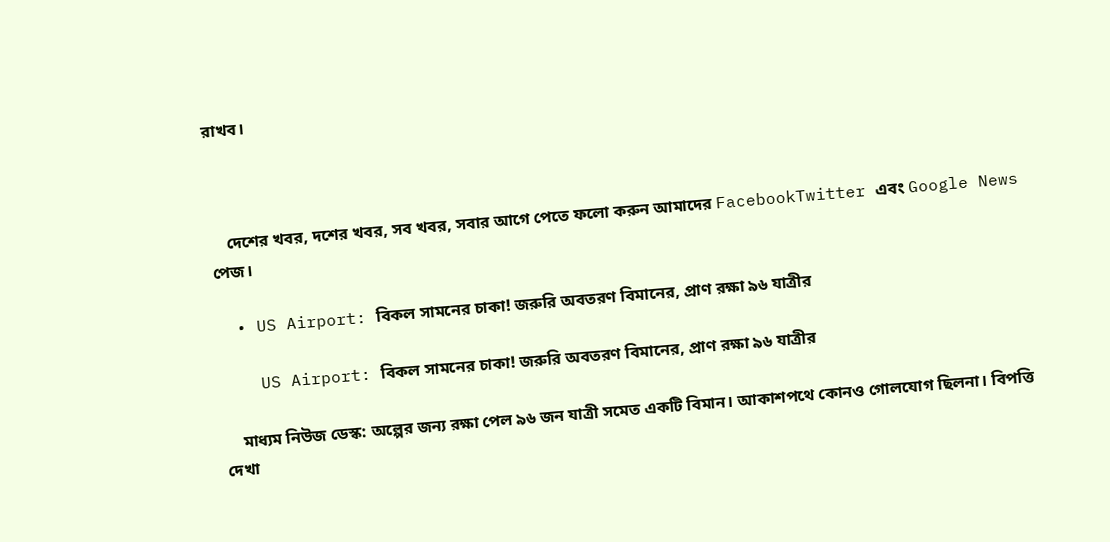রাখব।



    দেশের খবর, দশের খবর, সব খবর, সবার আগে পেতে ফলো করুন আমাদের FacebookTwitter এবং Google News পেজ।

  • US Airport: বিকল সামনের চাকা! জরুরি অবতরণ বিমানের, প্রাণ রক্ষা ৯৬ যাত্রীর

    US Airport: বিকল সামনের চাকা! জরুরি অবতরণ বিমানের, প্রাণ রক্ষা ৯৬ যাত্রীর

    মাধ্যম নিউজ ডেস্ক: অল্পের জন্য রক্ষা পেল ৯৬ জন যাত্রী সমেত একটি বিমান। আকাশপথে কোনও গোলযোগ ছিলনা। বিপত্তি দেখা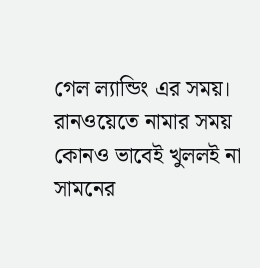গেল ল্যান্ডিং এর সময়। রানওয়েতে নামার সময় কোনও ভাবেই খুললই না সামনের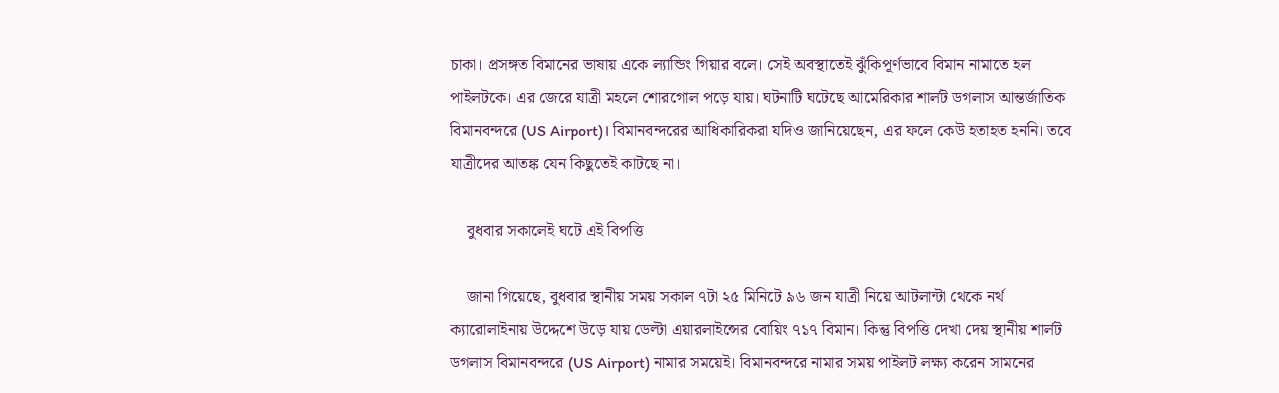চাকা। প্রসঙ্গত বিমানের ভাষায় একে ল্যান্ডিং গিয়ার বলে। সেই অবস্থাতেই ঝুঁকিপূর্ণভাবে বিমান নামাতে হল পাইলটকে। এর জেরে যাত্রী মহলে শোরগোল পড়ে যায়। ঘটনাটি ঘটেছে আমেরিকার শার্লট ডগলাস আন্তর্জাতিক বিমানবন্দরে (US Airport)। বিমানবন্দরের আধিকারিকরা যদিও জানিয়েছেন, এর ফলে কেউ হতাহত হননি। তবে যাত্রীদের আতঙ্ক যেন কিছুতেই কাটছে না।

    বুধবার সকালেই ঘটে এই বিপত্তি

    জানা গিয়েছে, বুধবার স্থানীয় সময় সকাল ৭টা ২৫ মিনিটে ৯৬ জন যাত্রী নিয়ে আটলান্টা থেকে নর্থ ক্যারোলাইনায় উদ্দেশে উড়ে যায় ডেল্টা এয়ারলাইন্সের বোয়িং ৭১৭ বিমান। কিন্তু বিপত্তি দেখা দেয় স্থানীয় শার্লট ডগলাস বিমানবন্দরে (US Airport) নামার সময়েই। বিমানবন্দরে নামার সময় পাইলট লক্ষ্য করেন সামনের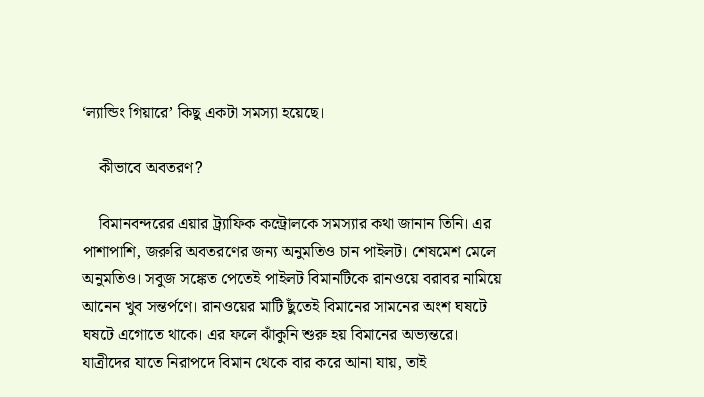‘ল্যান্ডিং গিয়ারে’ কিছু একটা সমস্যা হয়েছে।

    কীভাবে অবতরণ?

    বিমানবন্দরের এয়ার ট্র্যাফিক কন্ট্রোলকে সমস্যার কথা জানান তিনি। এর পাশাপাশি, জরুরি অবতরণের জন্য অনুমতিও চান পাইলট। শেষমেশ মেলে অনুমতিও। সবুজ সঙ্কেত পেতেই পাইলট বিমানটিকে রানওয়ে বরাবর নামিয়ে আনেন খুব সন্তর্পণে। রানওয়ের মাটি ছুঁতেই বিমানের সামনের অংশ ঘষটে ঘষটে এগোতে থাকে। এর ফলে ঝাঁকুনি শুরু হয় বিমানের অভ্যন্তরে। যাত্রীদের যাতে নিরাপদে বিমান থেকে বার করে আনা যায়, তাই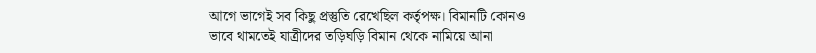আগে ভাগেই সব কিছু প্রস্তুতি রেখেছিল কর্তৃপক্ষ। বিমানটি কোনও ভাবে থামতেই যাত্রীদের তড়িঘড়ি বিমান থেকে নামিয়ে আনা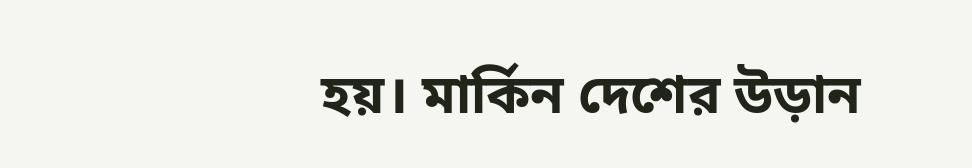হয়। মার্কিন দেশের উড়ান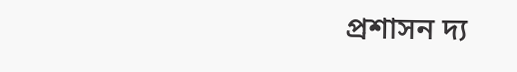প্রশাসন দ্য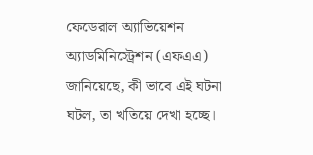ফেডেরাল অ্যাভিয়েশন অ্যাডমিনিস্ট্রেশন (এফএএ) জানিয়েছে, কী ভাবে এই ঘটনা ঘটল, তা খতিয়ে দেখা হচ্ছে।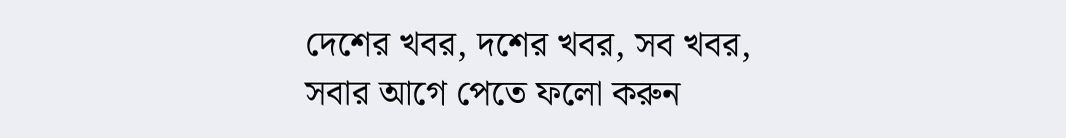দেশের খবর, দশের খবর, সব খবর, সবার আগে পেতে ফলো করুন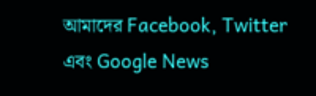আমাদের Facebook, Twitter এবং Google News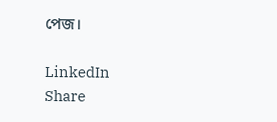পেজ।

LinkedIn
Share